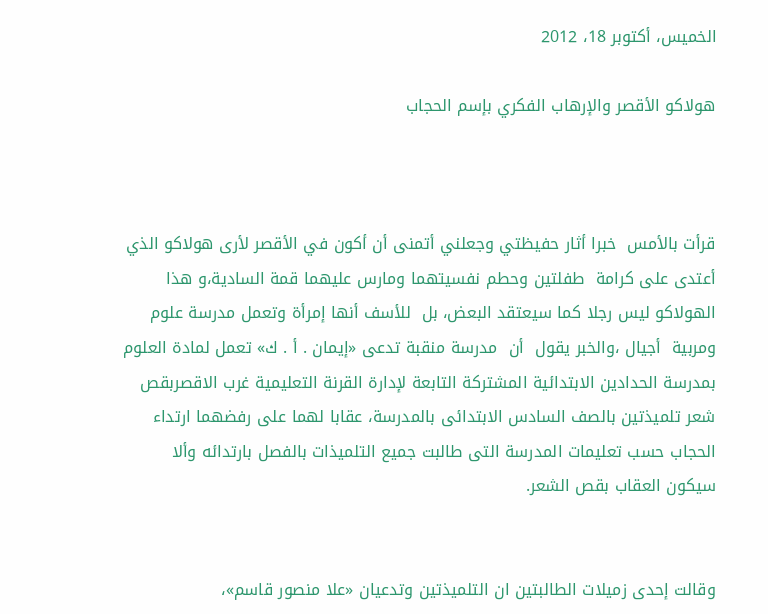الخميس، أكتوبر 18، 2012

هولاكو الأقصر والإرهاب الفكري بإسم الحجاب



قرأت بالأمس  خبرا أثار حفيظتي وجعلني أتمنى أن أكون في الأقصر لأرى هولاكو الذي أعتدى على كرامة  طفلتين وحطم نفسيتهما ومارس عليهما قمة السادية،و هذا الهولاكو ليس رجلا كما سيعتقد البعض، بل  للأسف أنها إمرأة وتعمل مدرسة علوم  ومربية  أجيال ،والخبر يقول  أن  مدرسة منقبة تدعى «إيمان . أ . ك» تعمل لمادة العلوم بمدرسة الحدادين الابتدائية المشتركة التابعة لإدارة القرنة التعليمية غرب الاقصربقص شعر تلميذتين بالصف السادس الابتدائى بالمدرسة، عقابا لهما على رفضهما ارتداء الحجاب حسب تعليمات المدرسة التى طالبت جميع التلميذات بالفصل بارتدائه وألا سيكون العقاب بقص الشعر.


وقالت إحدى زميلات الطالبتين ان التلميذتين وتدعيان «علا منصور قاسم»،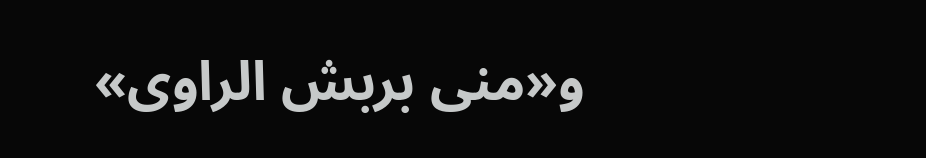و«منى بربش الراوى»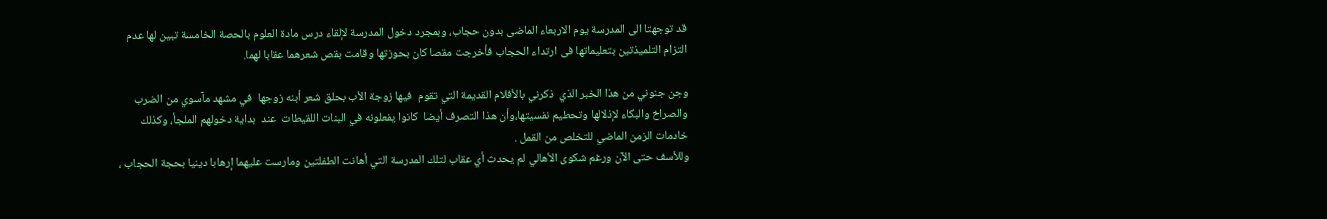قد توجهتا الى المدرسة يوم الاربعاء الماضى بدون حجاب، وبمجرد دخول المدرسة لإلقاء درس مادة العلوم بالحصة الخامسة تبين لها عدم التزام التلميذتين بتعليماتها فى ارتداء الحجاب فأخرجت مقصا كان بحوزتها وقامت بقص شعرهما عقابا لهما.

وجن جنوني من هذا الخبر الذي  ذكرني بالأفلام القديمة التي تقوم  فيها زوجة الأب بحلق شعر أبنه زوجها  في مشهد مآسوي من الضرب والصراخ والبكاء لإذلالها وتحطيم نفسيتها،وأن هذا التصرف أيضا  كانوا يفعلونه في البنات اللقيطات  عند  بداية دخولهم الملجأ، وكذلك خادمات الزمن الماضي للتخلص من القمل .
وللأسف حتى الآن ورغم شكوى الأهالي لم يحدث أي عقاب لتلك المدرسة التي أهانت الطفلتين ومارست عليهما إرهابا دينيا بحجة الحجاب ،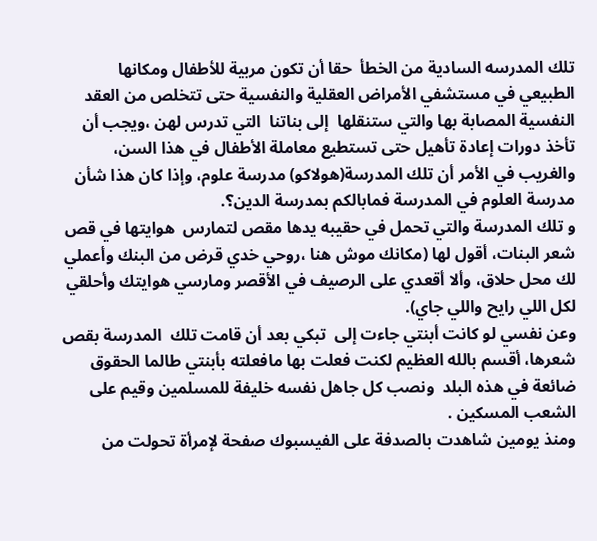تلك المدرسه السادية من الخطأ  حقا أن تكون مربية للأطفال ومكانها  الطبيعي في مستشفي الأمراض العقلية والنفسية حتى تتخلص من العقد النفسية المصابة بها والتي ستنقلها  إلى بناتنا  التي تدرس لهن ،ويجب أن تأخذ دورات إعادة تأهيل حتى تستطيع معاملة الأطفال في هذا السن، والغريب في الأمر أن تلك المدرسة(هولاكو) مدرسة علوم، وإذا كان هذا شأن مدرسة العلوم في المدرسة فمابالكم بمدرسة الدين؟.
و تلك المدرسة والتي تحمل في حقيبه يدها مقص لتمارس  هوايتها في قص شعر البنات، أقول لها (مكانك موش هنا ،روحي خدي قرض من البنك وأعملي لك محل حلاق، وألا أقعدي على الرصيف في الأقصر ومارسي هوايتك وأحلقي لكل اللي رايح واللي جاي).
وعن نفسي لو كانت أبنتي جاءت إلى  تبكي بعد أن قامت تلك  المدرسة بقص شعرها، أقسم بالله العظيم لكنت فعلت بها مافعلته بأبنتي طالما الحقوق ضائعة في هذه البلد  ونصب كل جاهل نفسه خليفة للمسلمين وقيم على الشعب المسكين .
ومنذ يومين شاهدت بالصدفة على الفيسبوك صفحة لإمرأة تحولت من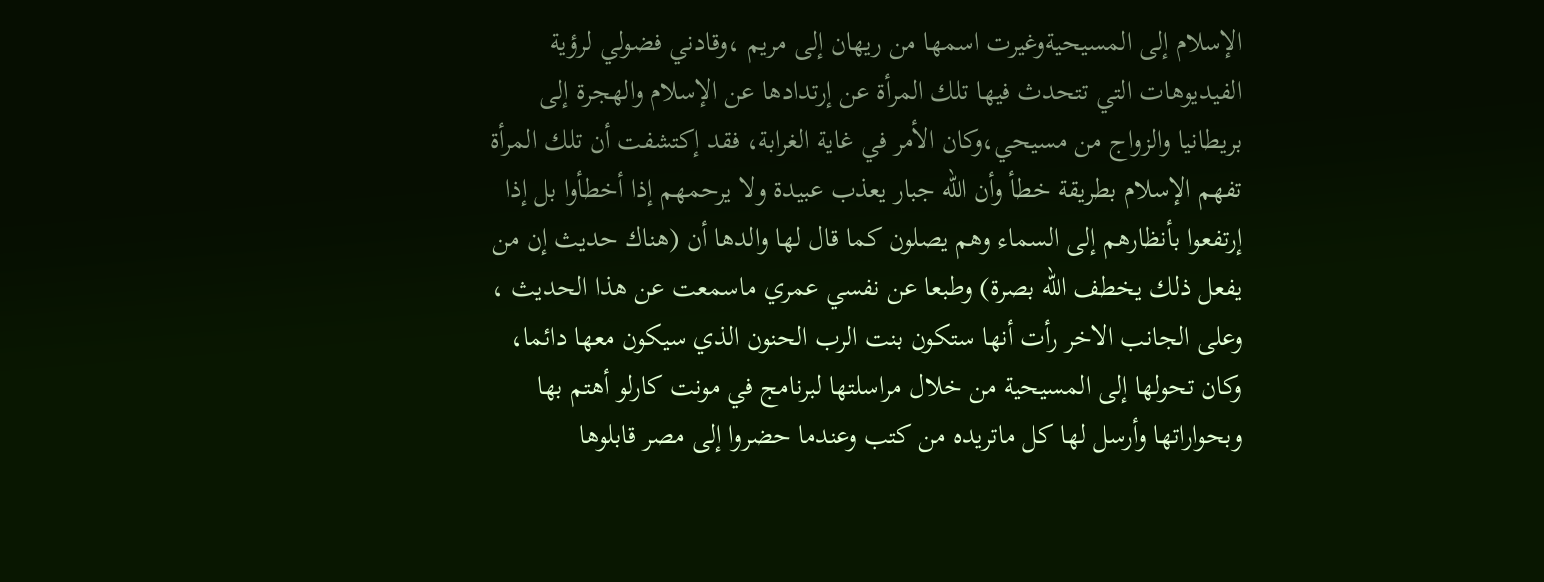الإسلام إلى المسيحيةوغيرت اسمها من ريهان إلى مريم ،وقادني فضولي لرؤية الفيديوهات التي تتحدث فيها تلك المرأة عن إرتدادها عن الإسلام والهجرة إلى بريطانيا والزواج من مسيحي،وكان الأمر في غاية الغرابة، فقد إكتشفت أن تلك المرأة تفهم الإسلام بطريقة خطأ وأن الله جبار يعذب عبيدة ولا يرحمهم إذا أخطأوا بل إذا إرتفعوا بأنظارهم إلى السماء وهم يصلون كما قال لها والدها أن (هناك حديث إن من يفعل ذلك يخطف الله بصرة) وطبعا عن نفسي عمري ماسمعت عن هذا الحديث ، وعلى الجانب الاخر رأت أنها ستكون بنت الرب الحنون الذي سيكون معها دائما، وكان تحولها إلى المسيحية من خلال مراسلتها لبرنامج في مونت كارلو أهتم بها وبحواراتها وأرسل لها كل ماتريده من كتب وعندما حضروا إلى مصر قابلوها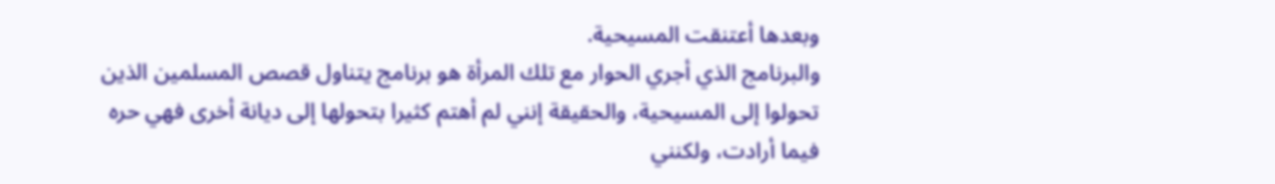وبعدها أعتنقت المسيحية.
والبرنامج الذي أجري الحوار مع تلك المرأة هو برنامج يتناول قصص المسلمين الذين تحولوا إلى المسيحية، والحقيقة إنني لم أهتم كثيرا بتحولها إلى ديانة أخرى فهي حره فيما أرادت، ولكنني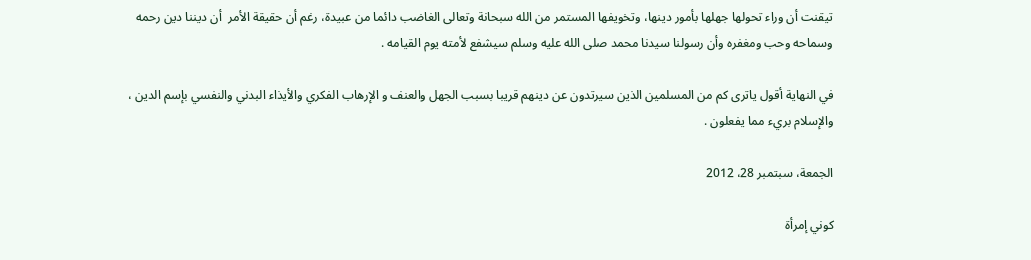تيقنت أن وراء تحولها جهلها بأمور دينها، وتخويفها المستمر من الله سبحانة وتعالى الغاضب دائما من عبيدة، رغم أن حقيقة الأمر  أن ديننا دين رحمه وسماحه وحب ومغفره وأن رسولنا سيدنا محمد صلى الله عليه وسلم سيشفع لأمته يوم القيامه .

في النهاية أقول ياترى كم من المسلمين الذين سيرتدون عن دينهم قريبا بسبب الجهل والعنف و الإرهاب الفكري والأيذاء البدني والنفسي بإسم الدين ، والإسلام بريء مما يفعلون .

الجمعة، سبتمبر 28، 2012

كوني إمرأة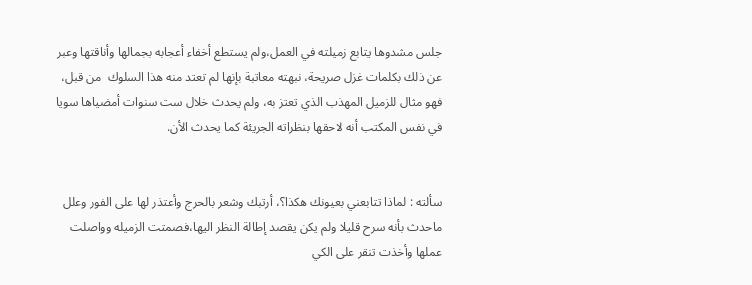جلس مشدوها يتابع زميلته في العمل،ولم يستطع أخفاء أعجابه بجمالها وأناقتها وعبر عن ذلك بكلمات غزل صريحة، نبهته معاتبة بإنها لم تعتد منه هذا السلوك  من قبل، فهو مثال للزميل المهذب الذي تعتز به، ولم يحدث خلال ست سنوات أمضياها سويا في نفس المكتب أنه لاحقها بنظراته الجريئة كما يحدث الأن.


سألته : لماذا تتابعني بعيونك هكذا؟، أرتبك وشعر بالحرج وأعتذر لها على الفور وعلل ماحدث بأنه سرح قليلا ولم يكن يقصد إطالة النظر اليها،فصمتت الزميله وواصلت عملها وأخذت تنقر على الكي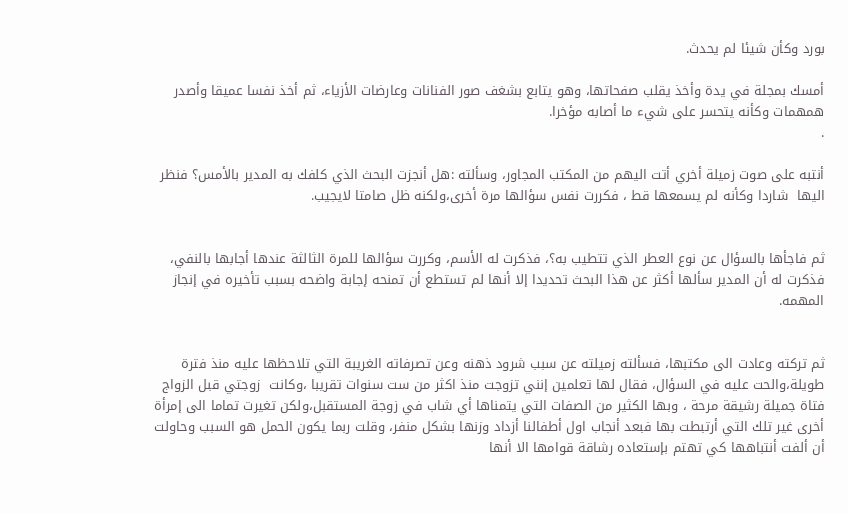بورد وكأن شيئا لم يحدث.

أمسك بمجلة في يدة وأخذ يقلب صفحاتها، وهو يتابع بشغف صور الفنانات وعارضات الأزياء، ثم أخذ نفسا عميقا وأصدر همهمات وكأنه يتحسر على شيء ما أصابه مؤخرا.
.

أنتبه على صوت زميلة أخري أتت اليهم من المكتب المجاور، وسألته :هل أنجزت البحث الذي كلفك به المدير بالأمس؟ فنظر اليها  شاردا وكأنه لم يسمعها قط ، فكررت نفس سؤالها مرة أخرى،ولكنه ظل صامتا لايجيب.


ثم فاجأها بالسؤال عن نوع العطر الذي تتطيب به؟، فذكرت له الأسم، وكررت سؤالها للمرة الثالثة عندها أجابها بالنفي، فذكرت له أن المدير سألها أكثر عن هذا البحث تحديدا إلا أنها لم تستطع أن تمنحه إجابة واضحه بسبب تأخيره في إنجاز المهمه.


ثم تركته وعادت الى مكتبها، فسألته زميلته عن سبب شرود ذهنه وعن تصرفاته الغريبة التي تلاحظها عليه منذ فترة طويلة،والحت عليه في السؤال، فقال لها تعلمين إنني تزوجت منذ اكثر من ست سنوات تقريبا ،وكانت  زوجتي قبل الزواج فتاة جميلة رشيقة مرحة ، وبها الكثير من الصفات التي يتمناها أي شاب في زوجة المستقبل،ولكن تغيرت تماما الى إمرأة أخرى غير تلك التي أرتبطت بها فبعد أنجاب اول أطفالنا أزداد وزنها بشكل منفر، وقلت ربما يكون الحمل هو السبب وحاولت أن ألفت أنتباهها كي تهتم بإستعاده رشاقة قوامها الا أنها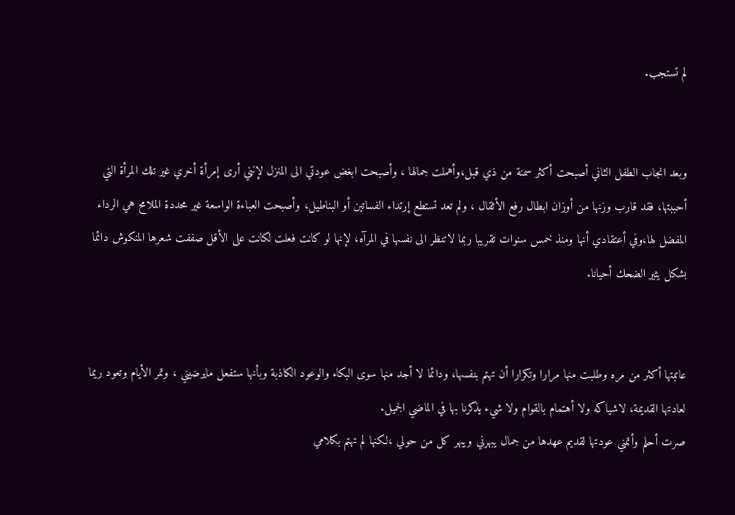لم تستجب.


وبعد انجاب الطفل الثاني أصبحت أكثر سمنة من ذي قبل،وأهملت جمالها ، وأصبحت ابغض عودتي الى المنزل لإنني أرى إمرأة أخري غير تلك المرأة التي أحببتها، فقد قارب وزنها من أوزان ابطال رفع الأثقال ، ولم تعد تستطع إرتداء الفساتين أو البناطيل، وأصبحت العباءة الواسعة غير محددة الملامح هي الرداء المفضل لها،وفي أعتقادي أنها ومنذ خمس سنوات تقريبا ربما لاتنظر الى نفسها في المرآه، لإنها لو كانت فعلت لكانت على الأقل صففت شعرها المنكوش دائما بشكل يثير الضحك أحيانا.


عاتبتها أكثر من مره وطلبت منها مرارا وتكرارا أن تهتم بنفسها، ودائما لا أجد منها سوى البكاء والوعود الكاذبة وبأنها ستفعل مايرضيني ، وتمر الأيام وتعود ريما لعادتها القديمة، لاشياكه ولا أهتمام بالقوام ولا شيء يذكرنا بها في الماضي الجميل.
صرت أحلم وأتمني عودتها لقديم عهدها من جمال يبهرني ويبهر كل من حولي ،لكنها لم تهتم بكلامي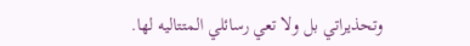وتحذيراتي بل ولا تعي رسائلي المتتاليه لها.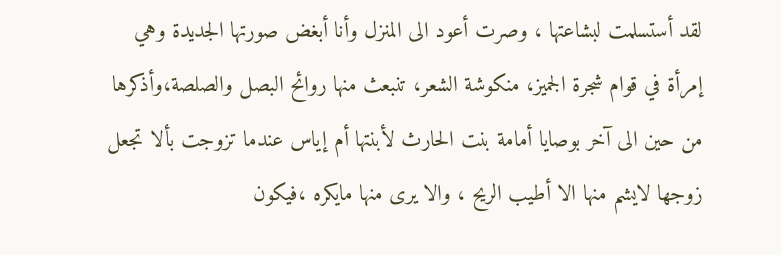لقد أستسلمت لبشاعتها ، وصرت أعود الى المنزل وأنا أبغض صورتها الجديدة وهي إمرأة في قوام شجرة الجميز، منكوشة الشعر، تنبعث منها روائح البصل والصلصة،وأذكرها من حين الى آخر بوصايا أمامة بنت الحارث لأبنتها أم إياس عندما تزوجت بألا تجعل زوجها لايشم منها الا أطيب الريح ، والا يرى منها مايكره ،فيكون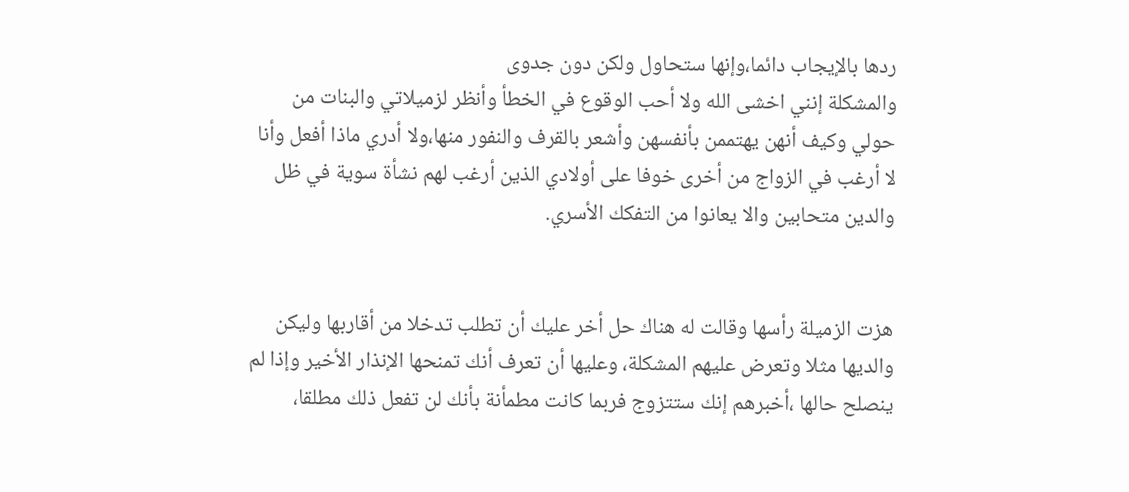ردها بالإيجاب دائما،وإنها ستحاول ولكن دون جدوى
والمشكلة إنني اخشى الله ولا أحب الوقوع في الخطأ وأنظر لزميلاتي والبنات من حولي وكيف أنهن يهتممن بأنفسهن وأشعر بالقرف والنفور منها،ولا أدري ماذا أفعل وأنا لا أرغب في الزواج من أخرى خوفا على أولادي الذين أرغب لهم نشأة سوية في ظل والدين متحابين والا يعانوا من التفكك الأسري.


هزت الزميلة رأسها وقالت له هناك حل أخر عليك أن تطلب تدخلا من أقاربها وليكن والديها مثلا وتعرض عليهم المشكلة، وعليها أن تعرف أنك تمنحها الإنذار الأخير وإذا لم ينصلح حالها ،أخبرهم إنك ستتزوج فربما كانت مطمأنة بأنك لن تفعل ذلك مطلقا،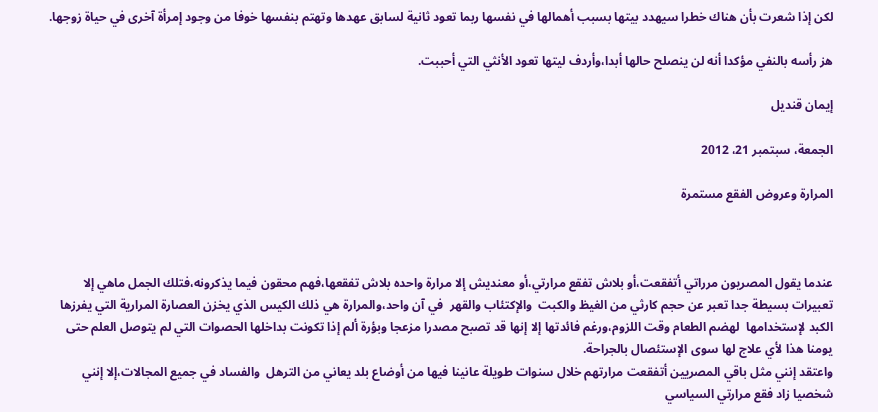لكن إذا شعرت بأن هناك خطرا سيهدد بيتها بسبب أهمالها في نفسها ربما تعود ثانية لسابق عهدها وتهتم بنفسها خوفا من وجود إمرأة آخرى في حياة زوجها.

هز رأسه بالنفي مؤكدا أنه لن ينصلح حالها أبدا،وأردف ليتها تعود الأنثي التي أحببت.

إيمان قنديل

الجمعة، سبتمبر 21، 2012

المرارة وعروض الفقع مستمرة



عندما يقول المصريون مرراتي أتفقعت،أو بلاش تفقع مرارتي،أو معنديش إلا مرارة واحده بلاش تفقعها،فهم محقون فيما يذكرونه،فتلك الجمل ماهي إلا تعبيرات بسيطة جدا تعبر عن حجم كارثي من الغيظ والكبت  والإكتئاب والقهر  في آن واحد،والمرارة هي ذلك الكيس الذي يخزن العصارة المرارية التي يفرزها الكبد لإستخدامها  لهضم الطعام وقت اللزوم،ورغم فائدتها إلا إنها قد تصبح مصدرا مزعجا وبؤرة ألم إذا تكونت بداخلها الحصوات التي لم يتوصل العلم حتى يومنا هذا لأي علاج لها سوى الإستئصال بالجراحة.
واعتقد إنني مثل باقي المصريين أتفقعت مرارتهم خلال سنوات طويلة عانينا فيها من أوضاع بلد يعاني من الترهل  والفساد في جميع المجالات،إلا إنني شخصيا زاد فقع مرارتي السياسي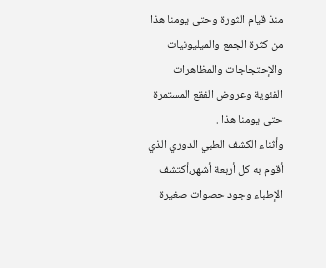منذ قيام الثورة وحتى يومنا هذا من كثرة الجمع والميليونيات والإحتجاجات والمظاهرات الفئوية وعروض الفقع المستمرة حتى يومنا هذا .
وأثناء الكشف الطبي الدوري الذي أقوم به كل أربعة أشهر،أكتشف الإطباء وجود حصوات صغيرة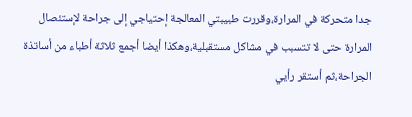جدا متحركة في المرارة،وقررت طبيبتي المعالجة إحتياجي إلى جراحة لإستئصال المرارة حتى لا تتسبب في مشاكل مستقبلية،وهكذا أيضا أجمع ثلاثة أطباء من أساتذة الجراحة،ثم أستقر رأيي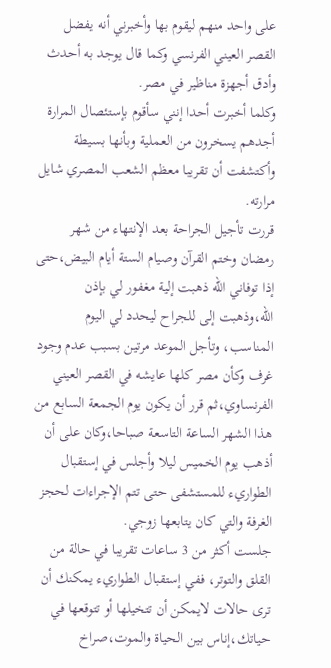على واحد منهم ليقوم بها وأخبرني أنه يفضل القصر العيني الفرنسي وكما قال يوجد به أحدث وأدق أجهزة مناظير في مصر.
وكلما أخبرت أحدا إنني سأقوم بإستئصال المرارة أجدهم يسخرون من العملية وبأنها بسيطة وأكتشفت أن تقريبا معظم الشعب المصري شايل مرارته.
قررت تأجيل الجراحة بعد الإنتهاء من شهر رمضان وختم القرآن وصيام الستة أيام البيض،حتى إذا توفاني الله ذهبت إلية مغفور لي بإذن الله،وذهبت إلى للجراح ليحدد لي اليوم المناسب، وتأجل الموعد مرتين بسبب عدم وجود غرف وكأن مصر كلها عايشه في القصر العيني الفرنساوي،ثم قرر أن يكون يوم الجمعة السابع من هذا الشهر الساعة التاسعة صباحا،وكان على أن أذهب يوم الخميس ليلا وأجلس في إستقبال الطواريء للمستشفى حتى تتم الإجراءات لحجز الغرفة والتي كان يتابعها زوجي.
جلست أكثر من 3 ساعات تقريبا في حالة من القلق والتوتر، ففي إستقبال الطواريء يمكنك أن ترى حالات لايمكن أن تتخيلها أو تتوقعها في حياتك،إناس بين الحياة والموت،صراخ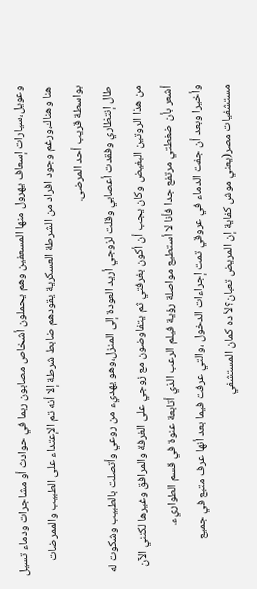وعويل،سيارات إسعاف يهرول منها المسعفين وهم يحملون أشخاص مصابون ربما في حوادث أو مشاجرات ودماء تسيل هنا وهناك،ورغم وجود افراد من الشرطة العسكرية يقودهم ضابط شرطة إلا أنه تم الإعتداء على الطبيب والممرضات بواسطة قريب أحد المرضى.
طال إنتظاري وفقدت أعصابي وقلت لزوجي أريد العودة إلى المنزل،وهو يهديء من روعي وأتصلت بالطبيب وشكوت له من هذا الروتين البغيض وكان يجب أن أكون بغرفتي ثم يتفاوضون مع زوجي على الغرفة والمرافق وغيرها لكنني الآن أشعر بأن ضغطتي مرتفع جدا فأنا لا أستطيع مواصلة رؤية فيلم الرعب الذي أتابعة عنوة في قسم الطواريء.
وأخيرا وبعد أن جفت الدماء في عروقي تمت إجراءات الدخول ،والتي عرفت فيما بعد أنها عرف متبع في جميع مستشفيات مصر(يعني موش كفاية إن المريض تعبان؟لأ ده كمان المستشفي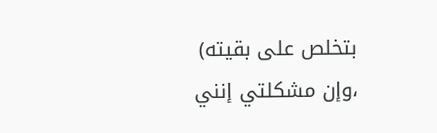بتخلص على بقيته) ،وإن مشكلتي إنني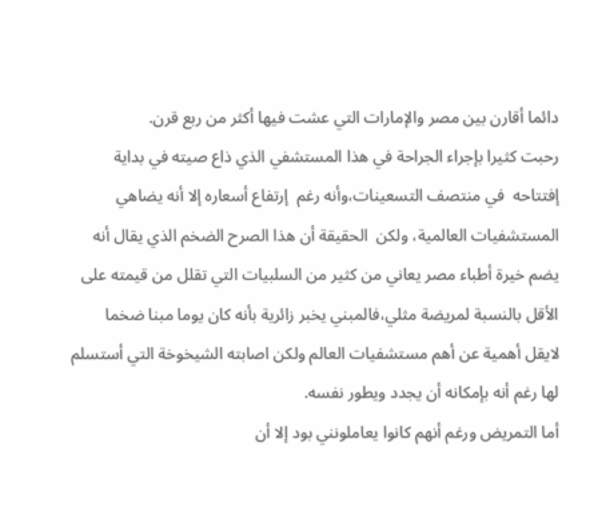دائما أقارن بين مصر والإمارات التي عشت فيها أكثر من ربع قرن.
رحبت كثيرا بإجراء الجراحة في هذا المستشفي الذي ذاع صيته في بداية إفتتاحه  في منتصف التسعينات،وأنه رغم  إرتفاع أسعاره إلا أنه يضاهي المستشفيات العالمية، ولكن  الحقيقة أن هذا الصرح الضخم الذي يقال أنه يضم خيرة أطباء مصر يعاني من كثير من السلبيات التي تقلل من قيمته على الأقل بالنسبة لمريضة مثلي،فالمبني يخبر زائرية بأنه كان يوما مبنا ضخما لايقل أهمية عن أهم مستشفيات العالم ولكن اصابته الشيخوخة التي أستسلم لها رغم أنه بإمكانه أن يجدد ويطور نفسه.
أما التمريض ورغم أنهم كانوا يعاملونني بود إلا أن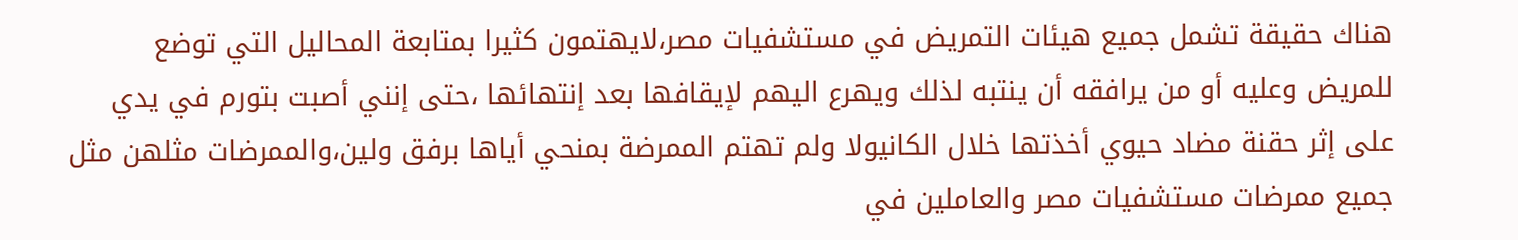هناك حقيقة تشمل جميع هيئات التمريض في مستشفيات مصر،لايهتمون كثيرا بمتابعة المحاليل التي توضع للمريض وعليه أو من يرافقه أن ينتبه لذلك ويهرع اليهم لإيقافها بعد إنتهائها ،حتى إنني أصبت بتورم في يدي على إثر حقنة مضاد حيوي أخذتها خلال الكانيولا ولم تهتم الممرضة بمنحي أياها برفق ولين،والممرضات مثلهن مثل جميع ممرضات مستشفيات مصر والعاملين في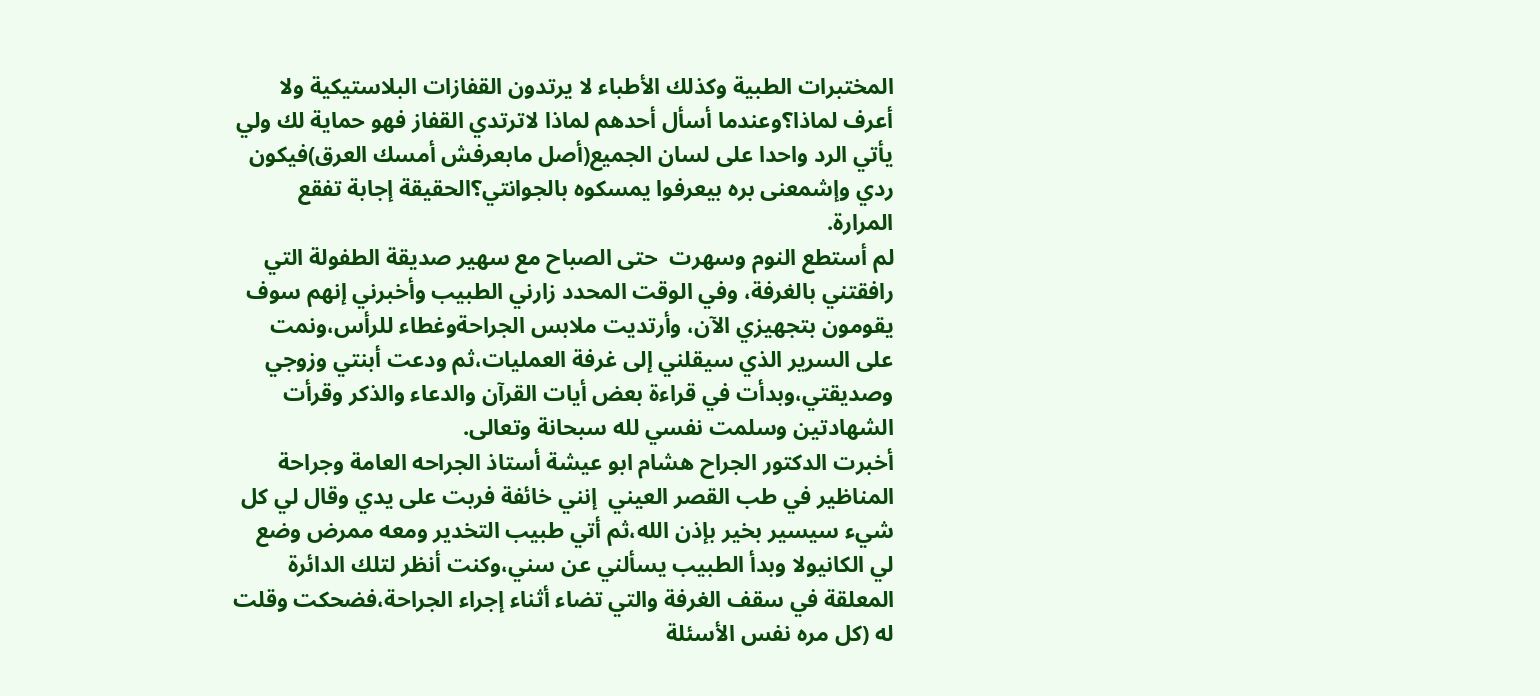المختبرات الطبية وكذلك الأطباء لا يرتدون القفازات البلاستيكية ولا أعرف لماذا؟وعندما أسأل أحدهم لماذا لاترتدي القفاز فهو حماية لك ولي يأتي الرد واحدا على لسان الجميع(أصل مابعرفش أمسك العرق)فيكون ردي وإشمعنى بره بيعرفوا يمسكوه بالجوانتي؟الحقيقة إجابة تفقع المرارة.
لم أستطع النوم وسهرت  حتى الصباح مع سهير صديقة الطفولة التي رافقتني بالغرفة، وفي الوقت المحدد زارني الطبيب وأخبرني إنهم سوف يقومون بتجهيزي الآن، وأرتديت ملابس الجراحةوغطاء للرأس،ونمت على السرير الذي سيقلني إلى غرفة العمليات،ثم ودعت أبنتي وزوجي وصديقتي،وبدأت في قراءة بعض أيات القرآن والدعاء والذكر وقرأت الشهادتين وسلمت نفسي لله سبحانة وتعالى.
أخبرت الدكتور الجراح هشام ابو عيشة أستاذ الجراحه العامة وجراحة المناظير في طب القصر العيني  إنني خائفة فربت على يدي وقال لي كل شيء سيسير بخير بإذن الله،ثم أتي طبيب التخدير ومعه ممرض وضع لي الكانيولا وبدأ الطبيب يسألني عن سني،وكنت أنظر لتلك الدائرة المعلقة في سقف الغرفة والتي تضاء أثناء إجراء الجراحة،فضحكت وقلت له (كل مره نفس الأسئلة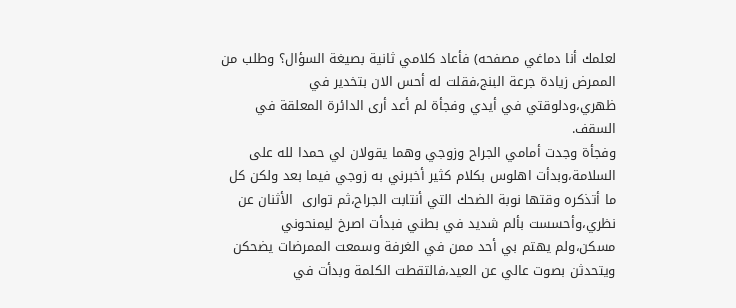لعلمك أنا دماغي مصفحه) فأعاد كلامي ثانية بصيغة السؤال؟ وطلب من الممرض زيادة جرعة البنج،فقلت له أحس الان بتخدير في ظهري،ودلوقتي في أيدي وفجأة لم أعد أرى الدائرة المعلقة في السقف.
وفجأة وجدت أمامي الجراح وزوجي وهما يقولان لي حمدا لله على السلامة،وبدأت اهلوس بكلام كثير أخبرني به زوجي فيما بعد ولكن كل ما أتذكره وقتها نوبة الضحك التي أنتابت الجراح،ثم توارى  الأثنان عن نظري،وأحسست بألم شديد في بطني فبدأت اصرخ ليمنحوني مسكن،ولم يهتم بي أحد ممن في الغرفة وسمعت الممرضات يضحكن ويتحدثن بصوت عالي عن العيد،فالتقطت الكلمة وبدأت في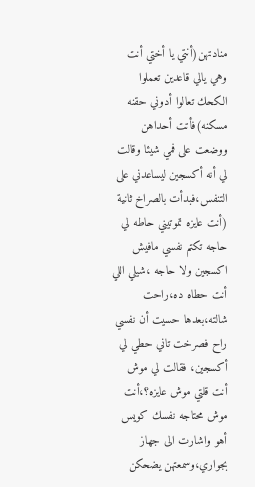منادتهن(أنتي يا أختي أنت وهي يالي قاعدين تعملوا الكحك تعالوا أدوني حقنه مسكنه)فأتت أحداهن ووضعت على فمي شيئا وقالت لي أنه أكسجين ليساعدني على التنفس،فبدأت بالصراخ ثانية (أنت عايزه تموتيني حاطه لي حاجه تكتم نفسي مافيش اكسجين ولا حاجه ،شيلي اللي أنت حطاه ده،راحت شالته،بعدها حسيت أن نفسي راح فصرخت تاني حطي لي أكسجين، فقالت لي موش أنت قلتي موش عايزه؟،أنت موش محتاجه نفسك كويس أهو واشارت الى جهاز بجواري،وسمعتهن يضحكن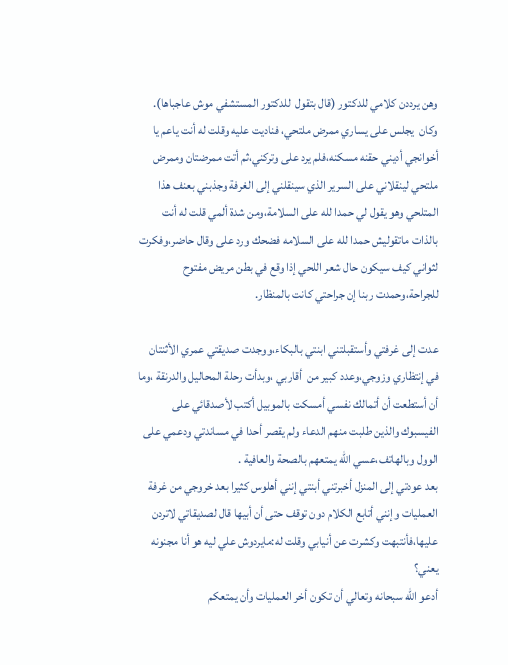وهن يرددن كلامي للدكتور (قال بتقول  للدكتور المستشفي موش عاجباها).
وكان  يجلس على يساري ممرض ملتحي، فناديت عليه وقلت له أنت ياعم يا أخوانجي أديني حقنه مسكنه،فلم يرد على وتركني،ثم أتت ممرضتان وممرض ملتحي لينقلاني على السرير الذي سينقلني إلى الغرفة وجذبني بعنف هذا المتلحي وهو يقول لي حمدا لله على السلامة،ومن شدة ألمي قلت له أنت بالذات ماتقوليش حمدا لله على السلامه فضحك ورد على وقال حاضر،وفكرت لثواني كيف سيكون حال شعر اللحي إذا وقع في بطن مريض مفتوح للجراحة،وحمدت ربنا إن جراحتي كانت بالمنظار.

عدت إلى غرفتي وأستقبلتني ابنتي بالبكاء،ووجدت صديقتي عمري الأثنتان في إنتظاري وزوجي،وعدد كبير من  أقاربي ،وبدأت رحلة المحاليل والدرنقة ،وما أن أستطعت أن أتمالك نفسي أمسكت بالموبيل أكتب لأصدقائي على الفيسبوك والذين طلبت منهم الدعاء ولم يقصر أحدا في مساندتي ودعمي على الوول وبالهاتف،عسي الله يمتعهم بالصحة والعافية .
بعد عودتي إلى المنزل أخبرتني أبنتي إنني أهلوس كثيرا بعد خروجي من غرفة العمليات وإنني أتابع الكلام دون توقف حتى أن أبيها قال لصديقاتي لاتردن عليها،فأنتبهت وكشرت عن أنيابي وقلت له:مايردوش علي ليه هو أنا مجنونه يعني؟
أدعو الله سبحانه وتعالي أن تكون أخر العمليات وأن يمتعكم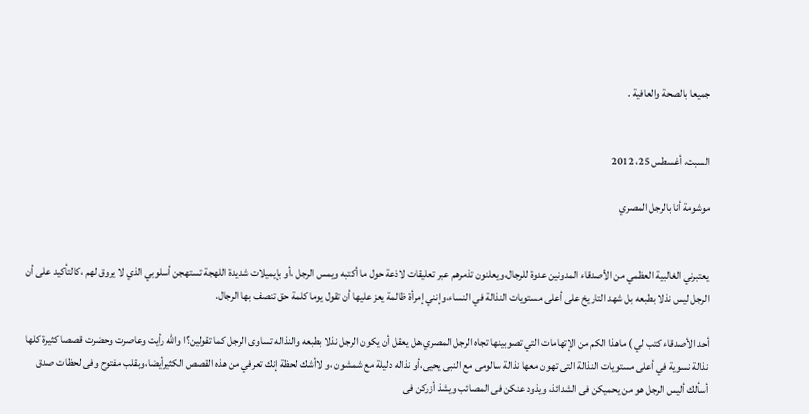جميعا بالصحة والعافية .


السبت، أغسطس 25، 2012

موشومة أنا بالرجل المصري


يعتبرني الغالبية العظمي من الأصدقاء المدونين عدوة للرجال،ويعلنون تذمرهم عبر تعليقات لاذعة حول ما أكتبه ويمس الرجل ،أو بإيميلات شديدة اللهجة تستهجن أسلوبي الذي لا يروق لهم ،كالتأكيد على أن الرجل ليس نذلا بطبعه بل شهد التاريخ على أعلى مستويات النذالة في النساء،وإنني إمرأة ظالمة يعز عليها أن تقول يوما كلمة حق تنصف بها الرجال.

أحد الأصدقاء كتب لي ) ماهذا الكم من الإتهامات التي تصوبينها تجاه الرجل المصري،هل يعقل أن يكون الرجل نذلا بطبعه والنذاله تساوى الرجل كما تقولين؟ا والله رأيت وعاصرت وحضرت قصصا كثيرة كلها نذالة نسوية في أعلى مستويات النذالة التى تهون معها نذالة سالومى مع النبى يحيى،أو نذاله دليلة مع شمشون ،و لاأشك لحظة إنك تعرفي من هذه القصص الكثيرأيضا،وبقلب مفتوح وفى لحظات صدق أسألك أليس الرجل هو من يحميكن فى الشدائذ، ويذود عنكن فى المصائب ويشذ أزركن فى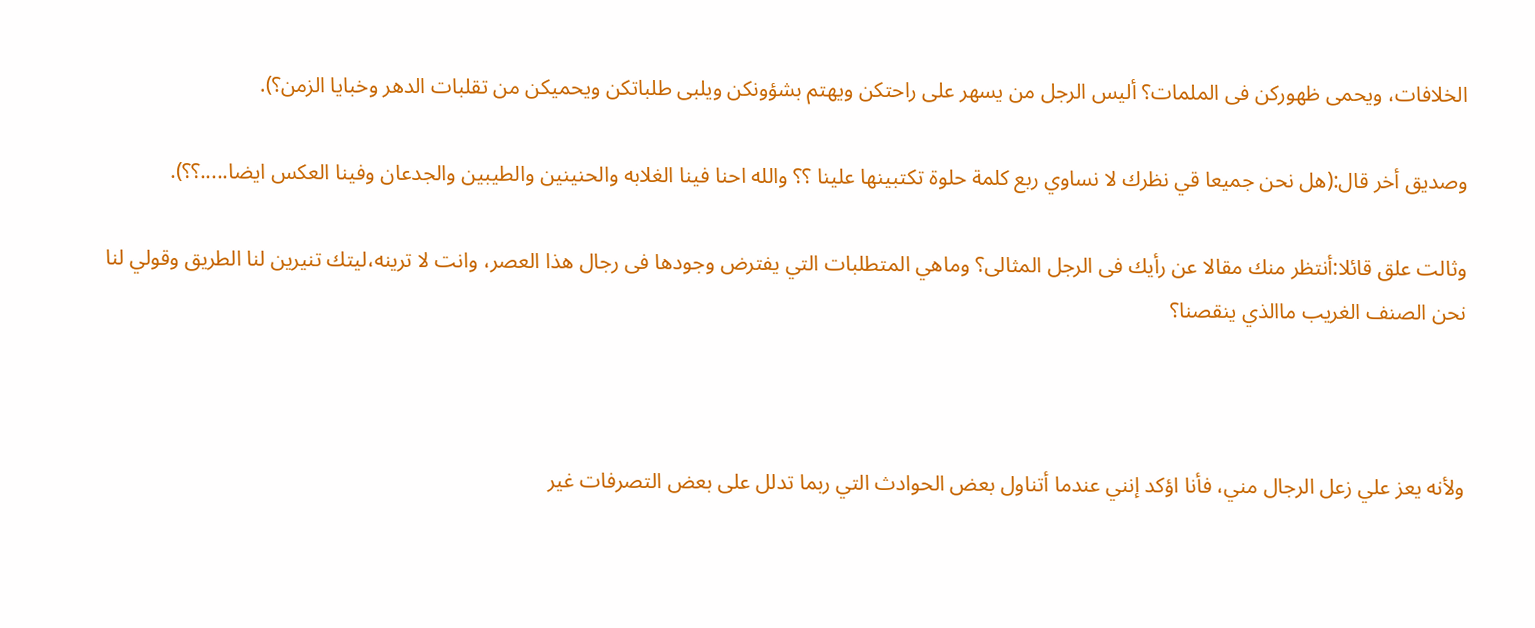الخلافات، ويحمى ظهوركن فى الملمات؟ أليس الرجل من يسهر على راحتكن ويهتم بشؤونكن ويلبى طلباتكن ويحميكن من تقلبات الدهر وخبايا الزمن؟).

وصديق أخر قال:(هل نحن جميعا قي نظرك لا نساوي ربع كلمة حلوة تكتبينها علينا ؟؟ والله احنا فينا الغلابه والحنينين والطيبين والجدعان وفينا العكس ايضا.....؟؟).

وثالت علق قائلا:أنتظر منك مقالا عن رأيك فى الرجل المثالى؟ وماهي المتطلبات التي يفترض وجودها فى رجال هذا العصر، وانت لا ترينه،ليتك تنيرين لنا الطريق وقولي لنا نحن الصنف الغريب ماالذي ينقصنا؟



ولأنه يعز علي زعل الرجال مني، فأنا اؤكد إنني عندما أتناول بعض الحوادث التي ربما تدلل على بعض التصرفات غير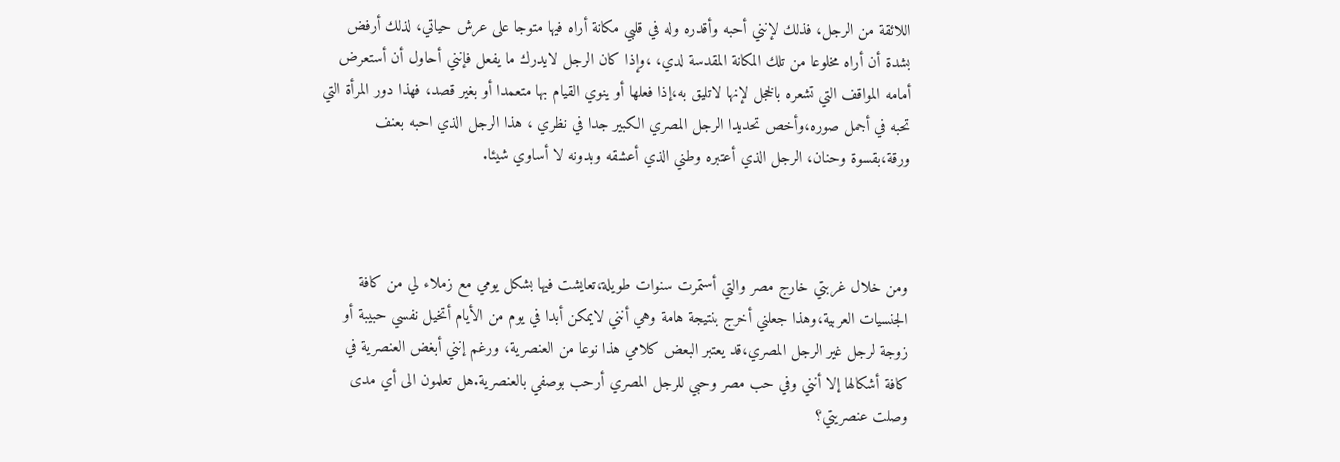اللائقة من الرجل، فذلك لإنني أحبه وأقدره وله في قلبي مكانة أراه فيها متوجا على عرش حياتي، لذلك أرفض بشدة أن أراه مخلوعا من تلك المكانة المقدسة لدي، ،وإذا كان الرجل لايدرك ما يفعل فإنني أحاول أن أستعرض أمامه المواقف التي تشعره بالخجل لإنها لاتليق به،إذا فعلها أو ينوي القيام بها متعمدا أو بغير قصد، فهذا دور المرأة التي تحبه في أجمل صوره،وأخص تحديدا الرجل المصري الكبير جدا في نظري ، هذا الرجل الذي احبه بعنف ورقة،بقسوة وحنان، الرجل الذي أعتبره وطني الذي أعشقه وبدونه لا أساوي شيئا.



ومن خلال غربتي خارج مصر والتي أستمرت سنوات طويلة،تعايشت فيها بشكل يومي مع زملاء لي من كافة الجنسيات العربية،وهذا جعلني أخرج بنتيجة هامة وهي أنني لايمكن أبدا في يوم من الأيام أتخيل نفسي حبيبة أو زوجة لرجل غير الرجل المصري،قد يعتبر البعض كلامي هذا نوعا من العنصرية، ورغم إنني أبغض العنصرية في كافة أشكالها إلا أنني وفي حب مصر وحبي للرجل المصري أرحب بوصفي بالعنصرية.هل تعلمون الى أي مدى وصلت عنصريتي؟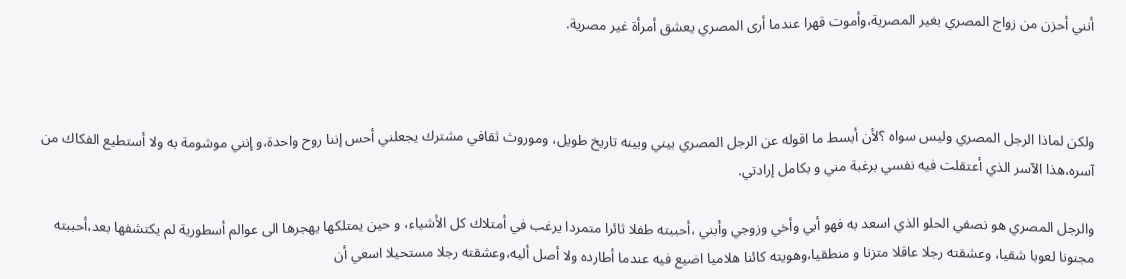أنني أحزن من زواج المصري بغير المصرية،وأموت قهرا عندما أرى المصري يعشق أمرأة غير مصرية.



ولكن لماذا الرجل المصري وليس سواه ؟لأن أبسط ما اقوله عن الرجل المصري بيني وبينه تاريخ طويل، وموروث ثقافي مشترك يجعلني أحس إننا روح واحدة،و إنني موشومة به ولا أستطيع الفكاك من آسره،هذا الآسر الذي أعتقلت فيه نفسي برغبة مني و بكامل إرادتي.

والرجل المصري هو نصفي الحلو الذي اسعد به فهو أبي وأخي وزوجي وأبني ،أحببته طفلا ثائرا متمردا يرغب في أمتلاك كل الأشياء، و حين يمتلكها يهجرها الى عوالم أسطورية لم يكتشفها بعد،أحببته مجنونا لعوبا شقيا، وعشقته رجلا عاقلا متزنا و منطقيا،وهويته كائنا هلاميا اضيع فيه عندما أطارده ولا أصل أليه،وعشقته رجلا مستحيلا اسعي أن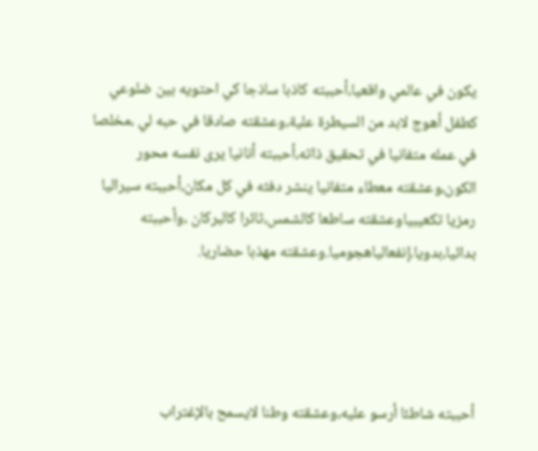يكون في عالمي واقعيا،أحببته كاذبا ساذجا كي احتويه بين ضلوعي كطفل أهوج لابد من السيطرة علية،وعشقته صادقا في حبه لي ،مخلصا في عمله متفانيا في تحقيق ذاته،أحببته أنانيا يرى نفسه محور الكون،وعشقته معطاء متفانيا ينشر دفئه في كل مكان،أحببته سيراليا رمزيا تكعيبياوعشقته ساطعا كالشمس،ثائرا كالبركان ،وأحببته بدائيا،بدويا،إنفعالياهجوميا.وعشقته مهذبا حضاريا.




أحببته شاطئا أرسو عليه،وعشقته وطنا لايسمح بالإغتراب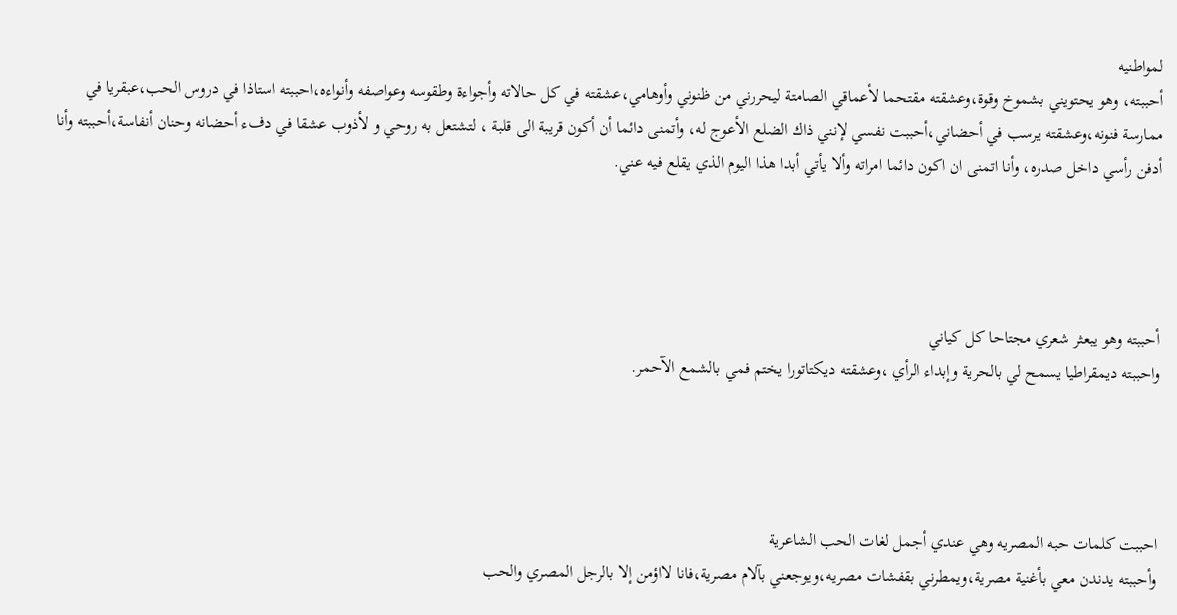لمواطنيه
أحببته، وهو يحتويني بشموخ وقوة،وعشقته مقتحما لأعماقي الصامتة ليحررني من ظنوني وأوهامي،عشقته في كل حالاته وأجواءة وطقوسه وعواصفه وأنواءه،احببته استاذا في دروس الحب،عبقريا في ممارسة فنونه،وعشقته يرسب في أحضاني،أحببت نفسي لإنني ذاك الضلع الأعوج له، وأتمنى دائما أن أكون قريبة الى قلبة ، لتشتعل به روحي و لأذوب عشقا في دفء أحضانه وحنان أنفاسة،أحببته وأنا أدفن رأسي داخل صدره، وأنا اتمنى ان اكون دائما امراته وألا يأتي أبدا هذا اليوم الذي يقلع فيه عني.




أحببته وهو يبعثر شعري مجتاحا كل كياني
واحببته ديمقراطيا يسمح لي بالحرية وإبداء الرأي ،وعشقته ديكتاتورا يختم فمي بالشمع الآحمر.




احببت كلمات حبه المصريه وهي عندي أجمل لغات الحب الشاعرية
وأحببته يدندن معي بأغنية مصرية،ويمطرني بقفشات مصريه،ويوجعني بآلام مصرية،فانا لااؤمن إلا بالرجل المصري والحب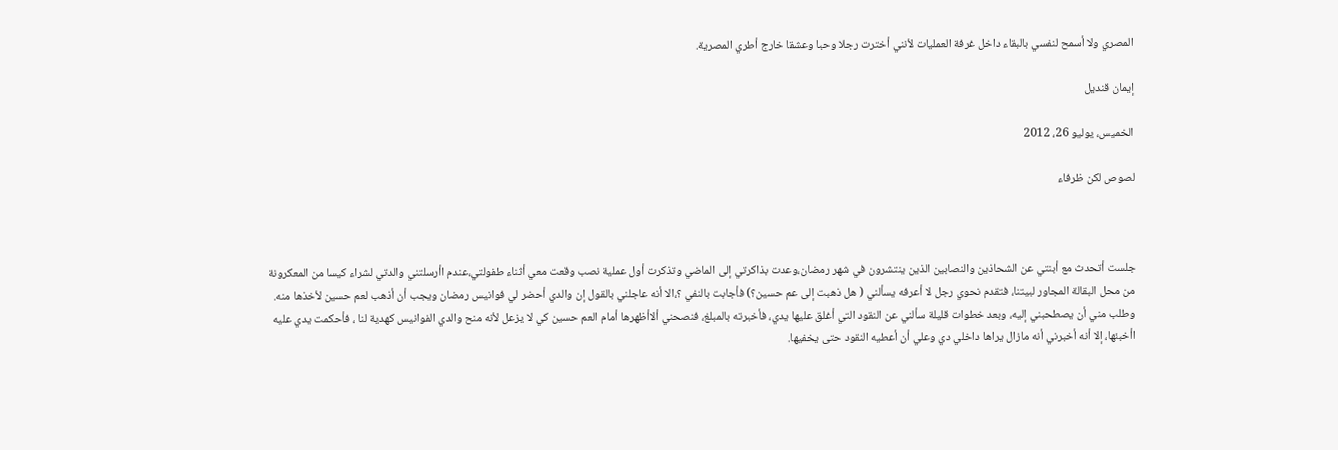المصري ولا أسمح لنفسي بالبقاء داخل غرفة العمليات لأنني أخترت رجلا وحبا وعشقا خارج أطري المصرية.

إيمان قنديل

الخميس، يوليو 26، 2012

لصوص لكن ظرفاء



جلست أتحدث مع أبنتي عن الشحاذين والنصابين الذين ينتشرون في شهر رمضان،وعدت بذاكرتي إلى الماضي وتذكرت أول عملية نصب وقعت معي أثناء طفولتي،عندم اأرسلتني والدتي لشراء كيسا من المعكرونة من محل البقالة المجاور لبيتنا، فتقدم نحوي رجل لا أعرفه يسألني ( هل ذهبت إلى عم حسين؟) فأجابت بالنفي ؟،الا أنه عاجلني بالقول إن والدي أحضر لي فوانيس رمضان ويجب أن أذهب لعم حسين لأخذها منه.
وطلب مني أن يصطحبني إليه، وبعد خطوات قليلة سألني عن النقود التي أغلق عليها يدي، فأخبرته بالمبلغ، فنصحني ألاأظهرها أمام العم حسين كي لا يزعل لأنه منح والدي الفوانيس كهدية لنا ، فأحكمت يدي عليه اأخبئها، إلا أنه أخبرني أنه مازال يراها داخلي دي وعلي أن أعطيه النقود حتى يخفيها.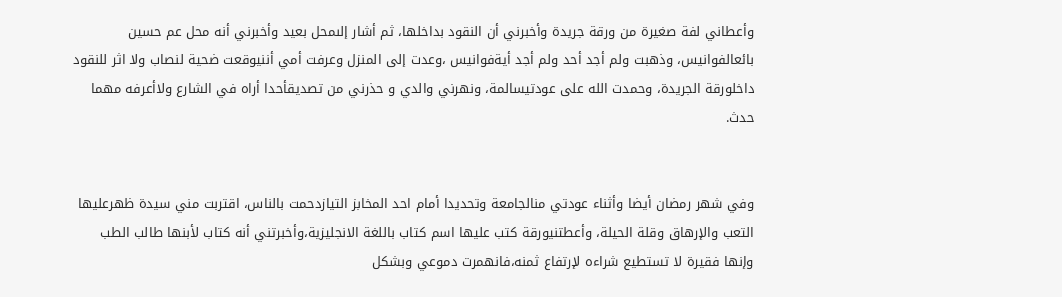وأعطاني لفة صغيرة من ورقة جريدة وأخبرني أن النقود بداخلها، ثم أشار إلىمحل بعيد وأخبرني أنه محل عم حسين بائعالفوانيس، وذهبت ولم أجد أحد ولم أجد أيةفوانيس ،وعدت إلى المنزل وعرفت أمي أننيوقعت ضحية لنصاب ولا اثر للنقود داخلورقة الجريدة، وحمدت الله على عودتيسالمة، ونهرني والدي و حذرني من تصديقأحدا أراه في الشارع ولاأعرفه مهما حدث.


وفي شهر رمضان أيضا وأثناء عودتي منالجامعة وتحديدا أمام احد المخابز التيازدحمت بالناس، اقتربت مني سيدة ظهرعليها التعب والإرهاق وقلة الحيلة، وأعطتنيورقة كتب عليها اسم كتاب باللغة الانجليزية،وأخبرتني أنه كتاب لأبنها طالب الطب وإنها فقيرة لا تستطيع شراءه لإرتفاع ثمنه،فانهمرت دموعي وبشكل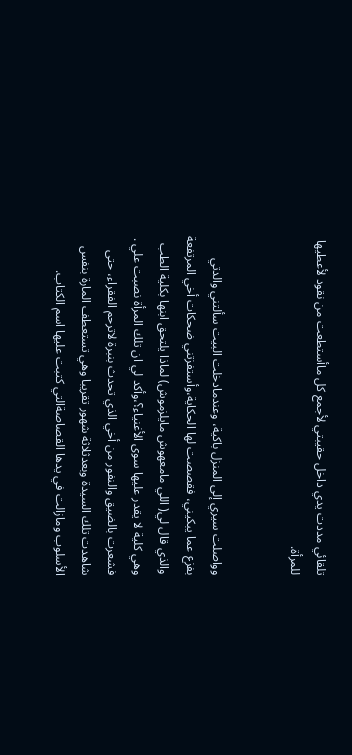تلقائي مددت يدي داخل حقيبتي لأجمع كل ماأستطعت من نقود لأعطيها للمرأة.


وواصلت سيري إلى المنزل باكية، وعندمادخلت البيت سألتني والدتي بفزع عما يبكيني، فقصصت لها الحكاية،وأستفزتني ضحكات أخي المرتفعة والذي قال لي( اللي مامعهوش مايلزموش) لماذا يلتحق ابنها بكلية الطب وهي كلية لا يقدر عليها سوى الأغنياء؟،وأكد لي ان تلك المرأة نصبت علي . فشعرت بالضيق والنفور من أخي الذي تحدث بنبرة لاترحم الفقراء، حتى شاهدت تلك السيدة وبعدثلاثة شهور تقريبا وهي تستعطف المارة بنفس الأسلوب ومازالت في يدها القصاصةالتي كتبت عليها اسم الكتاب.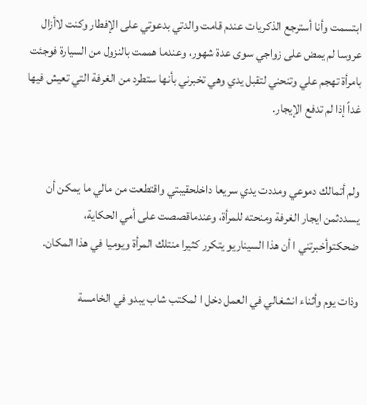ابتسمت وأنا أسترجع الذكريات عندم قامت والدتي بدعوتي على الإفطار وكنت لاأزال عروسا لم يمض على زواجي سوى عدة شهور، وعندما هممت بالنزول من السيارة فوجئت بامرأة تهجم علي وتنحني لتقبل يدي وهي تخبرني بأنها ستطرد من الغرفة التي تعيش فيها غداً إذا لم تدفع الإيجار.


ولم أتمالك دموعي ومددت يدي سريعا داخلحقيبتي واقتطعت من مالي ما يمكن أن يسددثمن ايجار الغرفة ومنحته للمرأة، وعندماقصصت على أمي الحكاية، ضحكتوأخبرتني ا أن هذا السيناريو يتكرر كثيرا منتلك المرأة ويوميا في هذا المكان.

وذات يوم وأثناء انشغالي في العمل دخل ا لمكتب شاب يبدو في الخامسة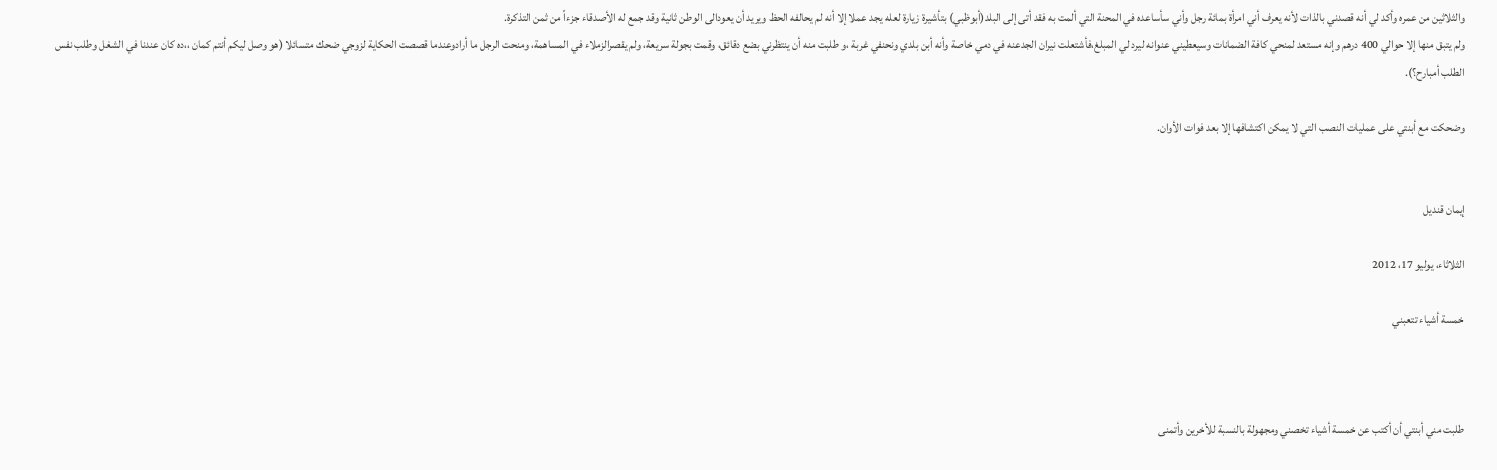والثلاثين من عمره وأكد لي أنه قصدني بالذات لأنه يعرف أني امرأة بمائة رجل وأني سأساعده في المحنة التي ألمت به فقد أتى إلى البلد(أبوظبي) بتأشيرة زيارة لعله يجد عملا إلا أنه لم يحالفه الحظ ويريد أن يعودالى الوطن ثانية وقد جمع له الأصدقاء جزءاً من ثمن التذكرة.
ولم يتبق منها إلا حوالي 400 درهم وإنه مستعد لمنحي كافة الضمانات وسيعطيني عنوانه ليرد لي المبلغ،فأشتعلت نيران الجدعنه في دمي خاصة وأنه أبن بلدي ونحنفي غربة ،و طلبت منه أن ينتظرني بضع دقائق، وقمت بجولة سريعة، ولم يقصرالزملاء في المساهمة، ومنحت الرجل ما أرادوعندما قصصت الحكاية لزوجي ضحك متسائلا (هو وصل ليكم أنتم كمان ،،ده كان عندنا في الشغل وطلب نفس الطلب أمبارح؟).

وضحكت مع أبنتي على عمليات النصب التي لا يمكن اكتشافها إلا بعد فوات الأوان.


إيمان قنديل

الثلاثاء، يوليو 17، 2012

خمسة أشياء تتعبني



طلبت مني أبنتي أن أكتب عن خمسة أشياء تخصني ومجهولة بالنسبة للأخرين وأتمنى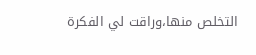التخلص منها،وراقت لي الفكرة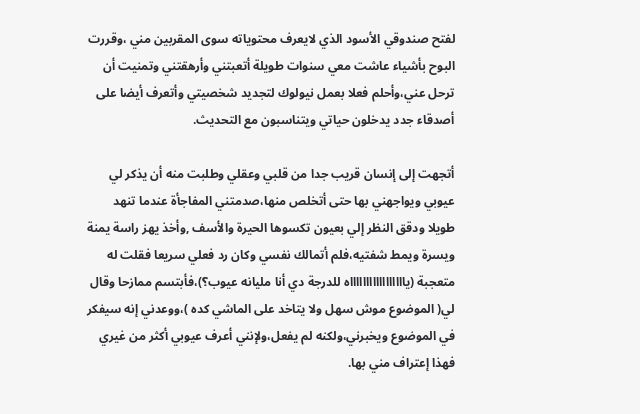لفتح صندوقي الأسود الذي لايعرف محتوياته سوى المقربين مني ،وقررت البوح بأشياء عاشت معي سنوات طويلة أتعبتني وأرهقتني وتمنيت أن ترحل عني،وأحلم فعلا بعمل نيولوك لتجديد شخصيتي وأتعرف أيضا على أصدقاء جدد يدخلون حياتي ويتناسبون مع التحديث.

أتجهت إلى إنسان قريب جدا من قلبي وعقلي وطلبت منه أن يذكر لي عيوبي ويواجهني بها حتى أتخلص منها،صدمتني المفاجأة عندما تنهد طويلا ودقق النظر إلي بعيون تكسوها الحيرة والأسف ,وأخذ يهز راسة يمنة ويسرة ويمط شفتيه،فلم أتمالك نفسي وكان رد فعلي سريعا فقلت له متعجبة (ياااااااااااااااااه للدرجة دي أنا مليانه عيوب؟)،فأبتسم ممازحا وقال لي( الموضوع موش سهل ولا يتاخد على الماشي كده )،ووعدني إنه سيفكر في الموضوع ويخبرني،ولكنه لم يفعل،ولإنني أعرف عيوبي أكثر من غيري فهذا إعتراف مني بها.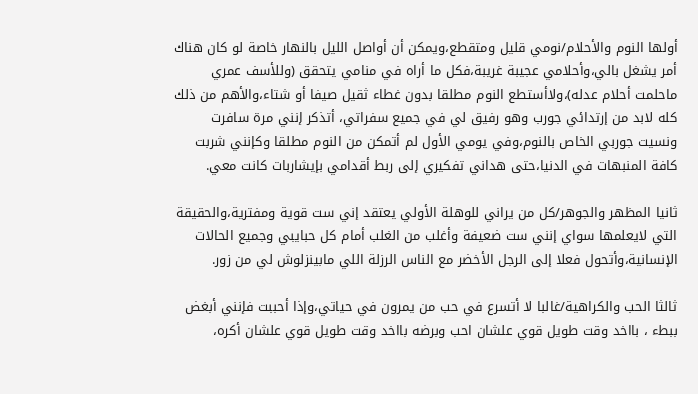أولها النوم والأحلام/نومي قليل ومتقطع،ويمكن أن أواصل الليل بالنهار خاصة لو كان هناك أمر يشغل بالي،وأحلامي عجيبة غريبة،فكل ما أراه في منامي يتحقق (وللأسف عمري ماحلمت أحلام عدله)،ولاأستطع النوم مطلقا بدون غطاء ثقيل صيفا أو شتاء،والأهم من ذلك كله لابد من إرتدائي جورب وهو رفيق لي في جميع سفراتي، أتذكر إنني مرة سافرت ونسيت جوربي الخاص بالنوم،وفي يومي الأول لم أتمكن من النوم مطلقا وكإنني شربت كافة المنبهات في الدنيا،حتى هداني تفكيري إلى ربط أقدامي بإيشاربات كانت معي.

ثانيا المظهر والجوهر/كل من يراني للوهلة الأولي يعتقد إني ست قوية ومفترية،والحقيقة التي لايعلمها سواي إنني ست ضعيفة وأغلب من الغلب أمام كل حبايبي وجميع الحالات الإنسانية،وأتحول فعلا إلى الرجل الأخضر مع الناس الرزلة اللي مابينزلوش لي من زور.

ثالثا الحب والكراهية/غالبا لا أتسرع في حب من يمرون في حياتي،وإذا أحببت فإنني أبغض ببطء ، بااخد وقت طويل قوي علشان احب وبرضه بااخد وقت طويل قوي علشان أكره،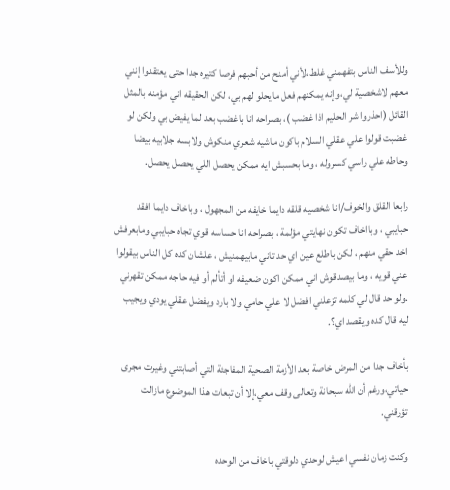وللأسف الناس بتفهمني غلط،لأني أمنح من أحبهم فرصا كتيره جدا حتى يعتقدوا إنني معهم لاشخصية لي،وإنه يمكنهم فعل مايحلو لهم بي، لكن الحقيقه اني مؤمنه بالمثل القائل (احذروا شر الحليم اذا غضب )، بصراحه انا باغضب بعد لما يفيض بي ولكن لو غضبت قولوا علي عقلي السلام باكون ماشيه شعري منكوش ولابسه جلابيه بيضا وحاطه علي راسي كسروله ، وما بحسبش ايه ممكن يحصل اللي يحصل يحصل.

رابعا القلق والخوف/انا شخصيه قلقه دايما خايفه من المجهول ، وباخاف دايما افقد حبايبي ، وبااخاف تكون نهايتي مؤلمة ، بصراحه انا حساسه قوي تجاه حبايبي ومابعرفش اخد حقي منهم ، لكن باطلع عين اي حد تاني مابيهمنيش ، علشان كده كل الناس بيقولوا عني قويه ، وما بيصدقوش اني ممكن اكون ضعيفه او أتألم أو فيه حاجه ممكن تقهرني .ولو حد قال لي كلمه تزعلني افضل لا علي حامي ولا بارد ويفضل عقلي يودي ويجيب ليه قال كده ويقصد اي؟.

بأخاف جدا من المرض خاصة بعد الأزمة الصحية المفاجئة التي أصابتني وغيرت مجرى حياتي،ورغم أن الله سبحانة وتعالى وقف معي،إلا أن تبعات هذا الموضوع مازالت تؤرقني.

وكنت زمان نفسي اعيش لوحدي دلوقتي باخاف من الوحده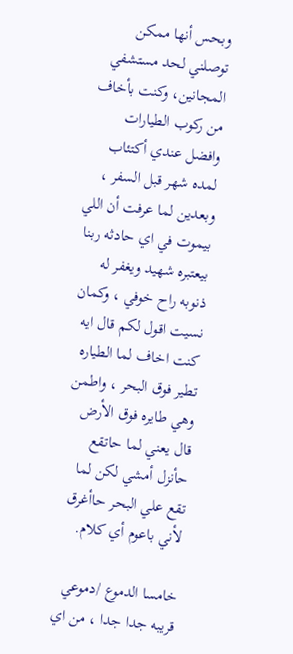وبحس أنها ممكن توصلني لحد مستشفي المجانين، وكنت بأخاف من ركوب الطيارات وافضل عندي أكتئاب لمده شهر قبل السفر ، وبعدين لما عرفت أن اللي بيموت في اي حادثه ربنا بيعتبره شهيد ويغفر له ذنوبه راح خوفي ، وكمان نسيت اقول لكم قال ايه كنت اخاف لما الطياره تطير فوق البحر ، واطمن وهي طايره فوق الأرض قال يعني لما حاتقع حأنزل أمشي لكن لما تقع علي البحر حاأغرق لأني باعوم أي كلام.

خامسا الدموع /دموعي قريبه جدا جدا ، من اي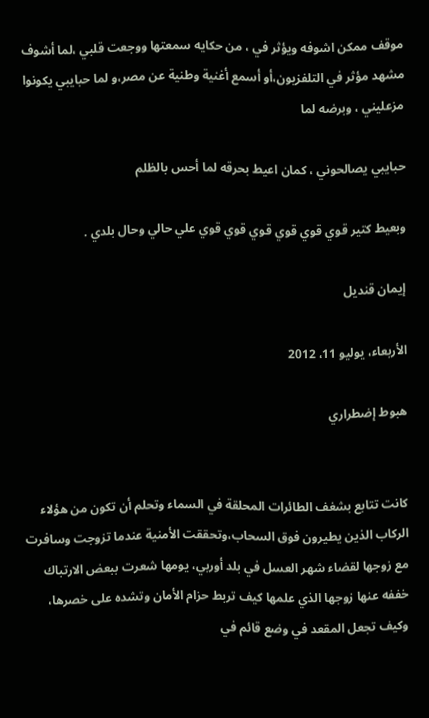موقف ممكن اشوفه ويؤثر في ، من حكايه سمعتها ووجعت قلبي ،لما أشوف مشهد مؤثر في التلفزيون،أو أسمع أغنية وطنية عن مصر،و لما حبايبي يكونوا مزعليني ، وبرضه لما

حبايبي يصالحوني ، كمان اعيط بحرقه لما أحس بالظلم

وبعيط كتير قوي قوي قوي قوي قوي قوي علي حالي وحال بلدي .

إيمان قنديل

الأربعاء، يوليو 11، 2012

هبوط إضطراري


كانت تتابع بشغف الطائرات المحلقة في السماء وتحلم أن تكون من هؤلاء الركاب الذين يطيرون فوق السحاب،وتحققت الأمنية عندما تزوجت وسافرت مع زوجها لقضاء شهر العسل في بلد أوربي، يومها شعرت ببعض الارتباك خففه عنها زوجها الذي علمها كيف تربط حزام الأمان وتشده على خصرها، وكيف تجعل المقعد في وضع قائم في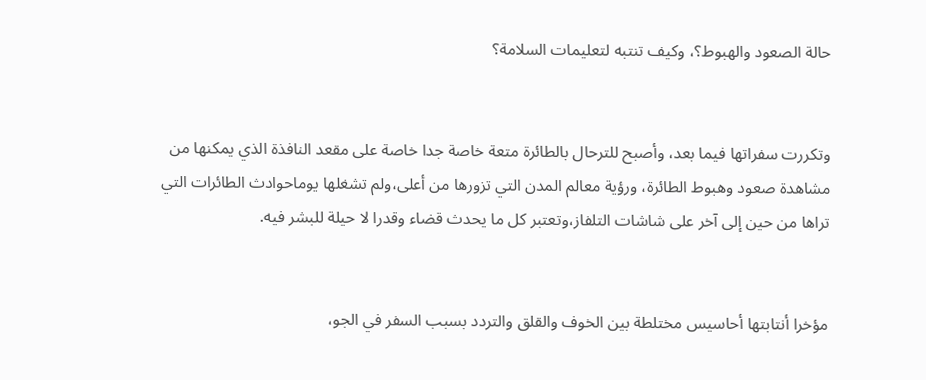حالة الصعود والهبوط؟، وكيف تنتبه لتعليمات السلامة؟


وتكررت سفراتها فيما بعد، وأصبح للترحال بالطائرة متعة خاصة جدا خاصة على مقعد النافذة الذي يمكنها من مشاهدة صعود وهبوط الطائرة، ورؤية معالم المدن التي تزورها من أعلى،ولم تشغلها يوماحوادث الطائرات التي تراها من حين إلى آخر على شاشات التلفاز،وتعتبر كل ما يحدث قضاء وقدرا لا حيلة للبشر فيه.


مؤخرا أنتابتها أحاسيس مختلطة بين الخوف والقلق والتردد بسبب السفر في الجو،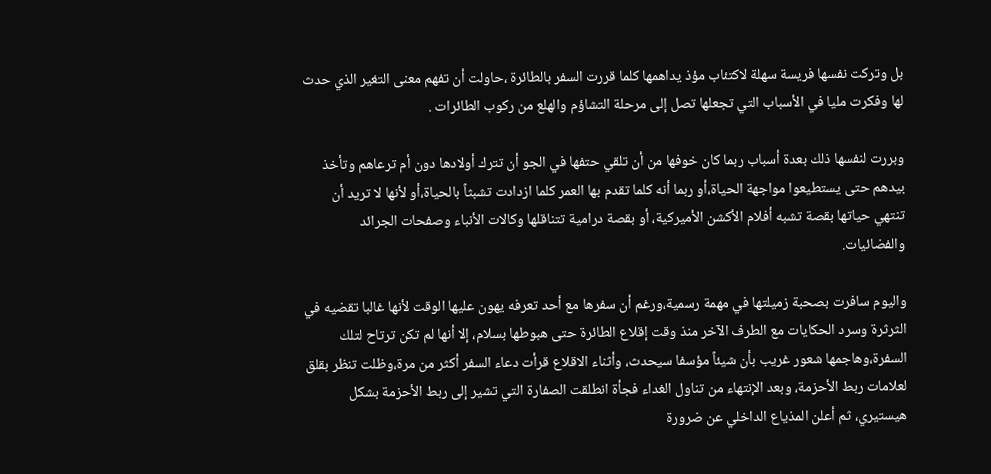بل وتركت نفسها فريسة سهلة لاكتئاب مؤذ يداهمها كلما قررت السفر بالطائرة ،حاولت أن تفهم معنى التغير الذي حدث لها وفكرت مليا في الأسباب التي تجعلها تصل إلى مرحلة التشاؤم والهلع من ركوب الطائرات .

وبررت لنفسها ذلك بعدة أسباب ربما كان خوفها من أن تلقي حتفها في الجو أن تترك أولادها دون أم ترعاهم وتأخذ بيدهم حتى يستطيعوا مواجهة الحياة،أو ربما أنه كلما تقدم بها العمر كلما ازدادت تشبثاً بالحياة،أو لأنها لا تريد أن تنتهي حياتها بقصة تشبه أفلام الأكشن الأميركية، أو بقصة درامية تتناقلها وكالات الأنباء وصفحات الجرائد والفضائيات.

واليوم سافرت بصحبة زميلتها في مهمة رسمية،ورغم أن سفرها مع أحد تعرفه يهون عليها الوقت لأنها غالبا تقضيه في الثرثرة وسرد الحكايات مع الطرف الآخر منذ وقت إقلاع الطائرة حتى هبوطها بسلام، إلا أنها لم تكن ترتاح لتلك السفرة،وهاجمها شعور غريب بأن شيئاً مؤسفا سيحدث، وأثناء الاقلاع قرأت دعاء السفر أكثر من مرة،وظلت تنظر بقلق لعلامات ربط الأحزمة، وبعد الإنتهاء من تناول الغداء فجأة انطلقت الصفارة التي تشير إلى ربط الأحزمة بشكل هيستيري، ثم أعلن المذياع الداخلي عن ضرورة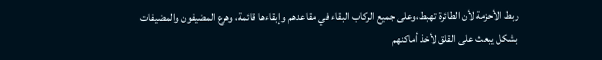ربط الأحزمة لأن الطائرة تهبط،وعلى جميع الركاب البقاء في مقاعدهم وإبقاءها قائمة، وهرع المضيفون والمضيفات بشكل يبعث على القلق لأخذ أماكنهم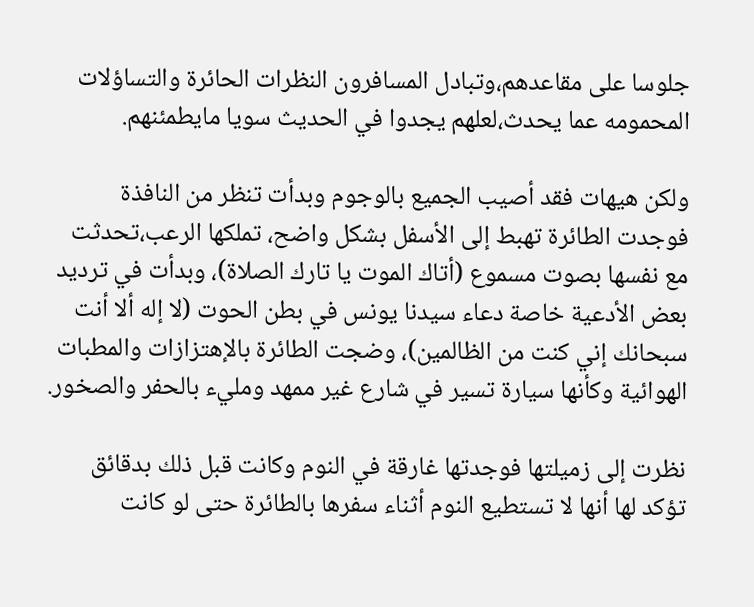جلوسا على مقاعدهم،وتبادل المسافرون النظرات الحائرة والتساؤلات المحمومه عما يحدث،لعلهم يجدوا في الحديث سويا مايطمئنهم.

ولكن هيهات فقد أصيب الجميع بالوجوم وبدأت تنظر من النافذة فوجدت الطائرة تهبط إلى الأسفل بشكل واضح، تملكها الرعب،تحدثت مع نفسها بصوت مسموع (أتاك الموت يا تارك الصلاة)، وبدأت في ترديد بعض الأدعية خاصة دعاء سيدنا يونس في بطن الحوت (لا إله ألا أنت سبحانك إني كنت من الظالمين)، وضجت الطائرة بالإهتزازات والمطبات الهوائية وكأنها سيارة تسير في شارع غير ممهد ومليء بالحفر والصخور.

نظرت إلى زميلتها فوجدتها غارقة في النوم وكانت قبل ذلك بدقائق تؤكد لها أنها لا تستطيع النوم أثناء سفرها بالطائرة حتى لو كانت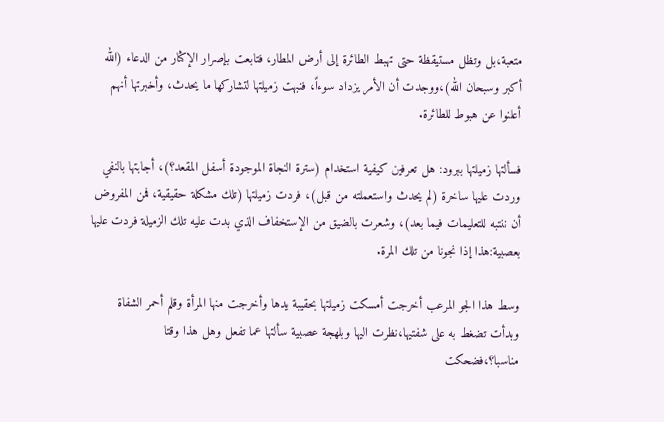متعبة،بل وتظل مستيقظة حتى تهبط الطائرة إلى أرض المطار، فتابعت بإصرار الإكثار من الدعاء (الله أكبر وسبحان الله)،ووجدت أن الأمر يزداد سوءاً، فنبهت زميلتها لتشاركها ما يحدث، وأخبرتها أنهم أعلنوا عن هبوط للطائرة.

فسألتها زميلتها ببرود: هل تعرفين كيفية استخدام (سترة النجاة الموجودة أسفل المقعد؟)، أجابتها بالنفي وردت عليها ساخرة (لم يحدث واستعملته من قبل)، فردت زميلتها (تلك مشكلة حقيقية، فمن المفروض أن ننتبه للتعليمات فيما بعد)، وشعرت بالضيق من الإستخفاف الذي بدت عليه تلك الزميلة فردت عليها بعصبية:هذا إذا نجونا من تلك المرة.

وسط هذا الجو المرعب أخرجت أمسكت زميلتها بحقيبة يدها وأخرجت منها المرأة وقلم أحمر الشفاة وبدأت تضغط به على شفتيها،نظرت اليها وبلهجة عصبية سألتها عما تفعل وهل هذا وقتا مناسبا؟،فضحكت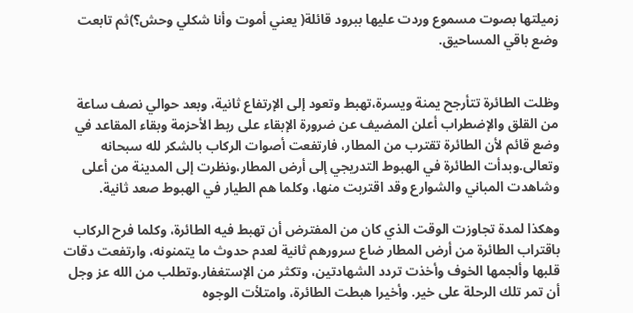زميلتها بصوت مسموع وردت عليها ببرود قائلة( يعني أموت وأنا شكلي وحش؟)ثم تابعت وضع باقي المساحيق.


وظلت الطائرة تتأرجح يمنة ويسرة،تهبط وتعود إلى الإرتفاع ثانية، وبعد حوالي نصف ساعة من القلق والإضطراب أعلن المضيف عن ضرورة الإبقاء على ربط الأحزمة وبقاء المقاعد في وضع قائم لأن الطائرة تقترب من المطار، فارتفعت أصوات الركاب بالشكر لله سبحانه وتعالى.وبدأت الطائرة في الهبوط التدريجي إلى أرض المطار،ونظرت إلى المدينة من أعلى وشاهدت المباني والشوارع وقد اقتربت منها، وكلما هم الطيار في الهبوط صعد ثانية.

وهكذا لمدة تجاوزت الوقت الذي كان من المفترض أن تهبط فيه الطائرة، وكلما فرح الركاب باقتراب الطائرة من أرض المطار ضاع سرورهم ثانية لعدم حدوث ما يتمنونه، وارتفعت دقات قلبها وألجمها الخوف وأخذت تردد الشهادتين، وتكثر من الإستغفار.وتطلب من الله عز وجل أن تمر تلك الرحلة على خير. وأخيرا هبطت الطائرة، وامتلأت الوجوه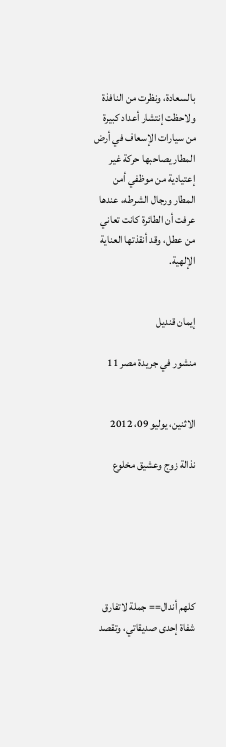بالسعادة، ونظرت من النافذة ولاحظت إنتشار أعداد كبيرة من سيارات الإسعاف في أرض المطار يصاحبها حركة غير إعتيادية من موظفي أمن المطار ورجال الشرطه، عندها عرفت أن الطائرة كانت تعاني من عطل، وقد أنقذتها العناية الإلهية.


إيمان قنديل

منشور في جريدة مصر 11


الاثنين، يوليو 09، 2012

نذالة زوج وعشيق مخلوع






كلهم أندال== جملة لاتفارق شفاة إحدى صديقاتي، وتقصد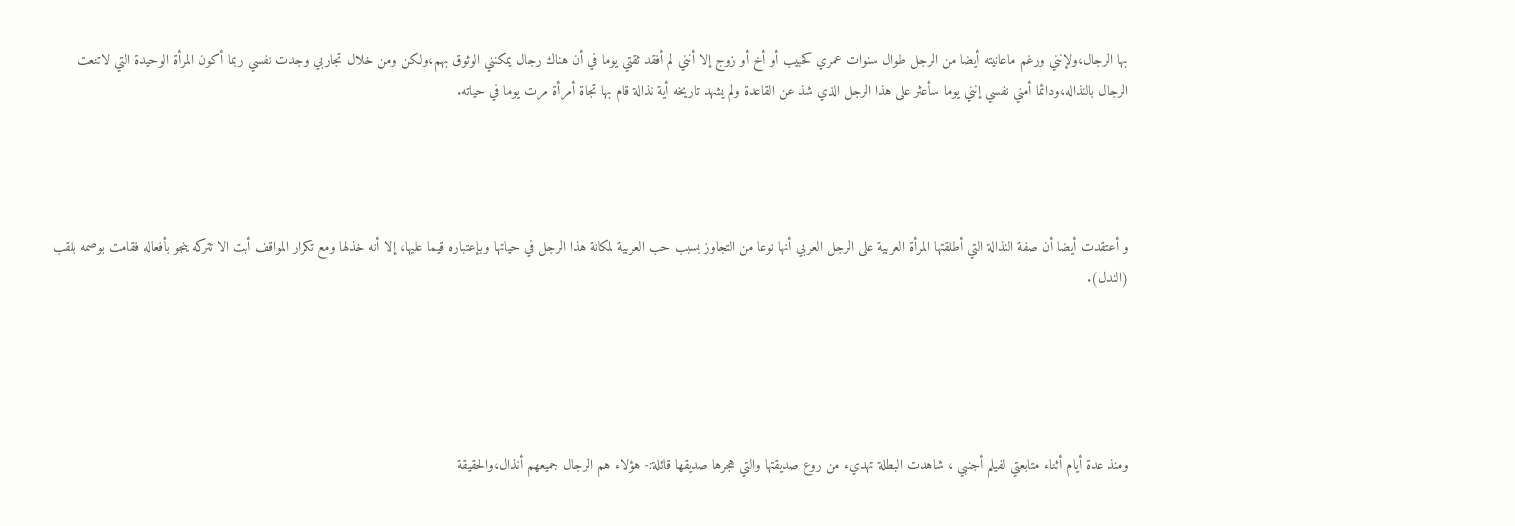بها الرجال،ولإنني ورغم ماعانيته أيضا من الرجل طوال سنوات عمري كحبيب أو أخ أو زوج إلا أنني لم أفقد ثقتي يوما في أن هناك رجال يمكنني الوثوق بهم،ولكن ومن خلال تجاربي وجدت نفسي ربما أكون المرأة الوحيدة التي لاتنعت الرجال بالنذاله،ودائما أمني نفسي إنني يوما سأعثر على هذا الرجل الذي شذ عن القاعدة ولم يشهد تاريخه أية نذالة قام بها تجاة أمرأة مرت يوما في حياته.




و أعتقدت أيضا أن صفة النذالة التي أطلقتها المرأة العربية على الرجل العربي أنها نوعا من التجاوز بسبب حب العربية لمكانة هذا الرجل في حياتها وبإعتباره قيما عليها، إلا أنه خذلها ومع تكرار المواقف أبت الا تتركه ينجو بأفعاله فقامت بوصمه بلقب (الندل).





ومنذ عدة أيام أثناء متابعتي لفيلم أجنبي ، شاهدت البطلة تهديء من روع صديقتها والتي هجرها صديقها قائلة:- هؤلاء هم الرجال جميعهم أنذال،والحقيقة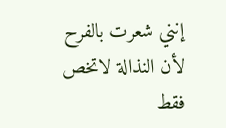إنني شعرت بالفرح لأن النذالة لاتخص فقط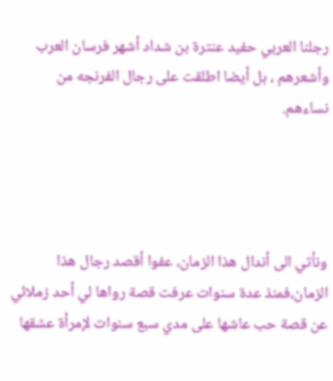رجلنا العربي حفيد عنترة بن شداد أشهر فرسان العرب وأشعرهم ، بل أيضا اطلقت على رجال الفرنجه من نساءهم.




ونأتي الى أندال هذا الزمان، عفوا أقصد رجال هذا الزمان،فمنذ عدة سنوات عرفت قصة رواها لي أحد زملائي عن قصة حب عاشها على مدي سبع سنوات لإمرأة عشقها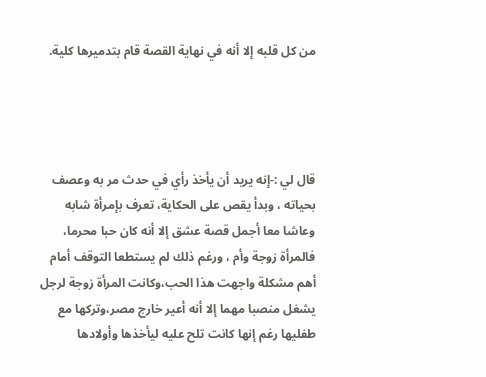من كل قلبه إلا أنه في نهاية القصة قام بتدميرها كلية.




قال لي :-إنه يريد أن يأخذ رأي في حدث مر به وعصف بحياته ، وبدأ يقص على الحكاية، تعرف بإمرأة شابه وعاشا معا أجمل قصة عشق إلا أنه كان حبا محرما، فالمرأة زوجة وأم ، ورغم ذلك لم يستطعا التوقف أمام أهم مشكلة واجهت هذا الحب،وكانت المرأة زوجة لرجل يشغل منصبا مهما إلا أنه أعير خارج مصر،وتركها مع طفليها رغم إنها كانت تلح عليه ليأخذها وأولادها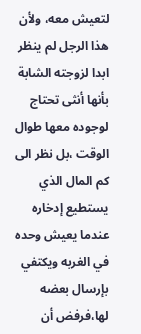لتعيش معه، ولأن هذا الرجل لم ينظر ابدا لزوجته الشابة بأنها أنثى تحتاج لوجوده معها طوال الوقت ،بل نظر الى كم المال الذي يستطيع إدخاره عندما يعيش وحده في الغربه ويكتفي بإرسال بعضه لها،فرفض أن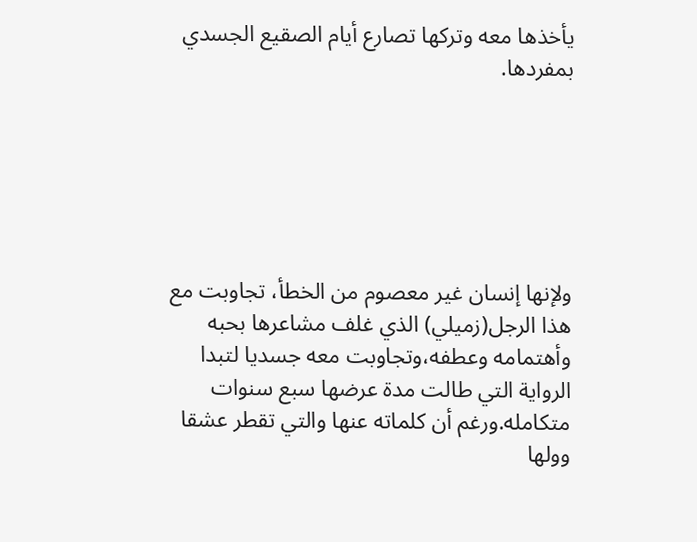يأخذها معه وتركها تصارع أيام الصقيع الجسدي بمفردها.






ولإنها إنسان غير معصوم من الخطأ، تجاوبت مع هذا الرجل(زميلي) الذي غلف مشاعرها بحبه وأهتمامه وعطفه،وتجاوبت معه جسديا لتبدا الرواية التي طالت مدة عرضها سبع سنوات متكامله.ورغم أن كلماته عنها والتي تقطر عشقا وولها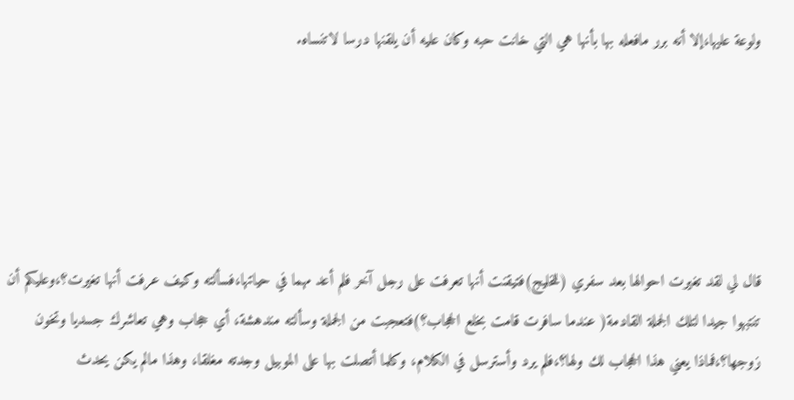ولوعة عليها،إلا أنه برر مافعله بها بأنها هي التي خانت حبه وكان عليه أن يلقنها درسا لاتنساه.





قال لي لقد تغيرت احوالها بعد سفري (للخليج)فتيقنت أنها تعرفت على رجل آخر فلم أعد مهما في حياتها،فسألته وكيف عرفت أنها تغيرت؟،وعليكم أن تنتبهوا جيدا لتلك الجملة القادمة( عندما سافرت قامت بخلع الحجاب؟)فتعجبت من الجملة وسألته مندهشة، أي حجاب وهي تعاشرك جسديا وتخون زوجها؟،فماذا يعني هذا الحجاب لك ولها؟،فلم يرد وأسترسل في الكلام، وكلما أتصلت بها على الموبيل وجدته مغلقا، وهذا مالم يكن يحدث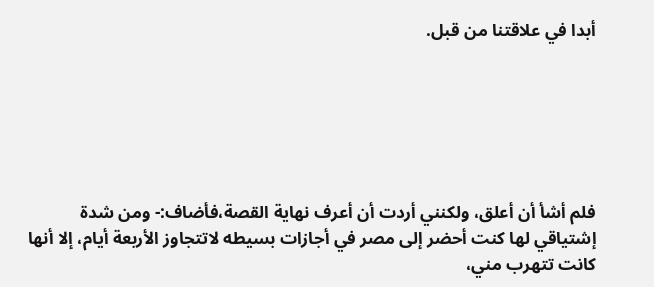أبدا في علاقتنا من قبل.






فلم أشأ أن أعلق، ولكنني أردت أن أعرف نهاية القصة،فأضاف:- ومن شدة إشتياقي لها كنت أحضر إلى مصر في أجازات بسيطه لاتتجاوز الأربعة أيام، إلا أنها كانت تتهرب مني،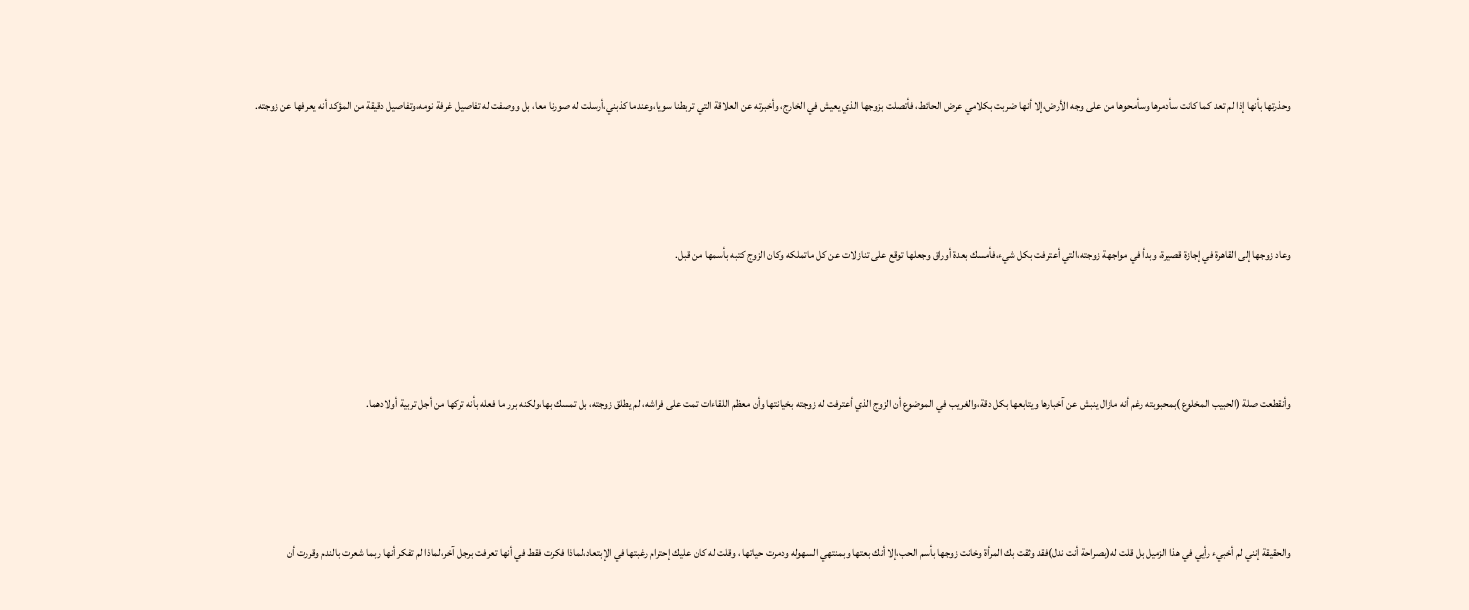وحذرتها بأنها إذا لم تعد كما كانت سأدمرها وسأمحوها من على وجه الأرض،إلا أنها ضربت بكلامي عرض الحائط، فأتصلت بزوجها الذي يعيش في الخارج، وأخبرته عن العلاقة التي تربطنا سويا،وعندما كذبني،أرسلت له صورنا معا، بل ووصفت له تفاصيل غرفة نومه،وتفاصيل دقيقة من المؤكد أنه يعرفها عن زوجته.




وعاد زوجها إلى القاهرة في إجازة قصيرة، وبدأ في مواجهة زوجته،التي أعترفت بكل شيء،فأمسك بعدة أوراق وجعلها توقع على تنازلات عن كل ماتملكه وكان الزوج كتبه بأسمها من قبل.




وأنقطعت صلة (الحبيب المخلوع )بمحبوبته رغم أنه مازال ينبش عن آخبارها ويتابعها بكل دقة،والغريب في الموضوع أن الزوج الذي أعترفت له زوجته بخيانتها وأن معظم اللقاءات تمت على فراشه، لم يطلق زوجته، بل تمسك بها،ولكنه برر ما فعله بأنه تركها من أجل تربية أولادهما.




والحقيقة إنني لم أخبيء رأيي في هذا الزميل بل قلت له(بصراحة أنت ندل)فقد وثقت بك المرأة وخانت زوجها بأسم الحب،إلا أنك بعتها وبمنتهي السهوله ودمرت حياتها ، وقلت له كان عليك إحترام رغبتها في الإبتعاد،لماذا فكرت فقط في أنها تعرفت برجل آخر،لماذا لم تفكر أنها ربما شعرت بالندم وقررت أن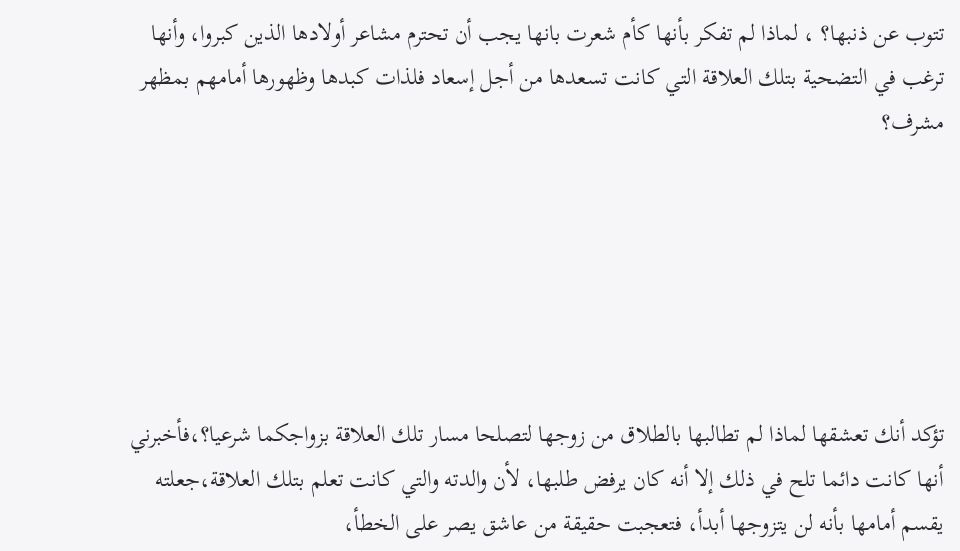تتوب عن ذنبها؟ ، لماذا لم تفكر بأنها كأم شعرت بانها يجب أن تحترم مشاعر أولادها الذين كبروا، وأنها ترغب في التضحية بتلك العلاقة التي كانت تسعدها من أجل إسعاد فلذات كبدها وظهورها أمامهم بمظهر مشرف؟






تؤكد أنك تعشقها لماذا لم تطالبها بالطلاق من زوجها لتصلحا مسار تلك العلاقة بزواجكما شرعيا؟،فأخبرني أنها كانت دائما تلح في ذلك إلا أنه كان يرفض طلبها، لأن والدته والتي كانت تعلم بتلك العلاقة،جعلته يقسم أمامها بأنه لن يتزوجها أبدأ، فتعجبت حقيقة من عاشق يصر على الخطأ،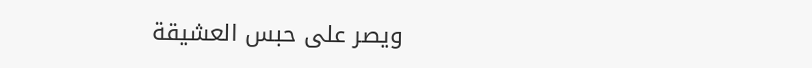ويصر على حبس العشيقة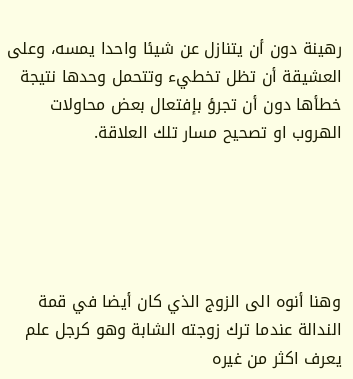رهينة دون أن يتنازل عن شيئا واحدا يمسه، وعلى العشيقة أن تظل تخطيء وتتحمل وحدها نتيجة خطأها دون أن تجرؤ بإفتعال بعض محاولات الهروب او تصحيح مسار تلك العلاقة.





وهنا أنوه الى الزوج الذي كان أيضا في قمة الندالة عندما ترك زوجته الشابة وهو كرجل علم يعرف اكثر من غيره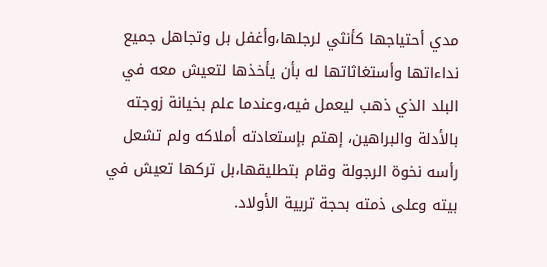مدي أحتياجها كأنثي لرجلها،وأغفل بل وتجاهل جميع نداءاتها وأستغاثاتها له بأن يأخذها لتعيش معه في البلد الذي ذهب ليعمل فيه،وعندما علم بخيانة زوجته بالأدلة والبراهين، إهتم بإستعادته أملاكه ولم تشعل رأسه نخوة الرجولة وقام بتطليقها،بل تركها تعيش في بيته وعلى ذمته بحجة تربية الأولاد.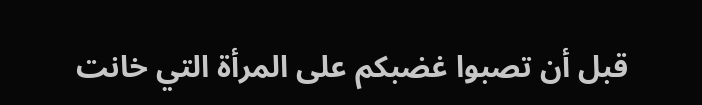قبل أن تصبوا غضبكم على المرأة التي خانت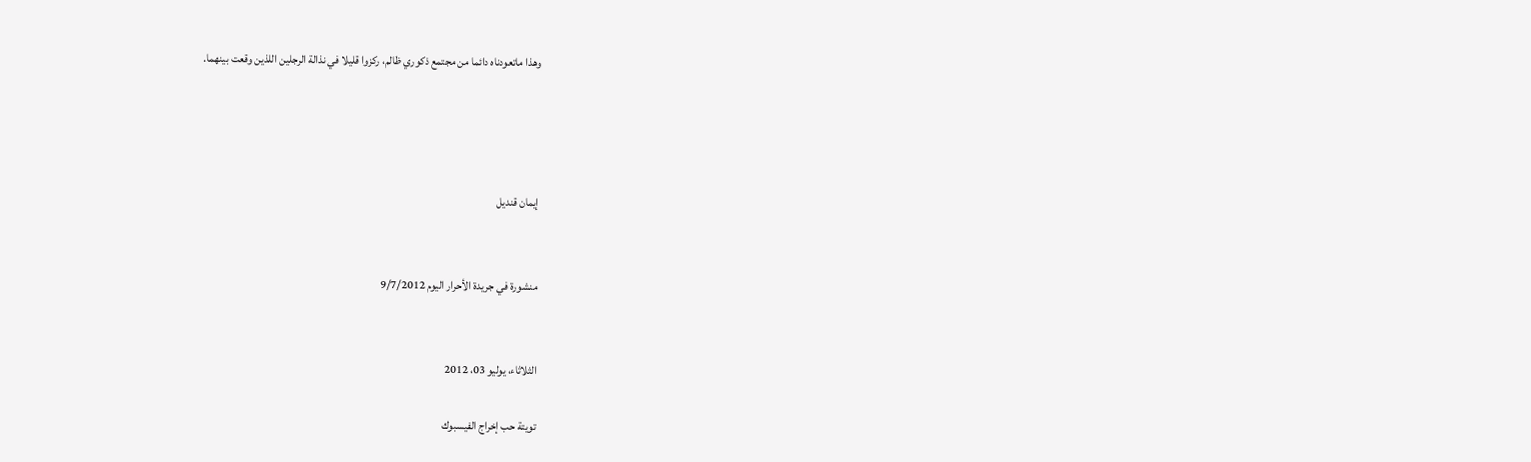وهذا ماتعودناه دائما من مجتمع ذكوري ظالم، ركزوا قليلا في نذالة الرجلين اللذين وقعت بينهما.




إيمان قنديل


منشورة في جريدة الأحرار اليوم 9/7/2012


الثلاثاء، يوليو 03، 2012

تويتة حب إخراج الفيسبوك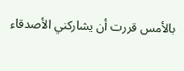بالأمس قررت أن يشاركني الأصدقاء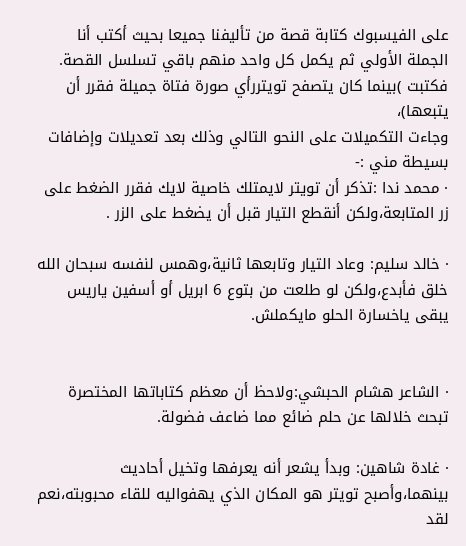على الفيسبوك كتابة قصة من تأليفنا جميعا بحيث أكتب أنا الجملة الأولي ثم يكمل كل واحد منهم باقي تسلسل القصة.
فكتبت )بينما كان يتصفح تويتررأي صورة فتاة جميلة فقرر أن يتبعها)،
وجاءت التكميلات على النحو التالي وذلك بعد تعديلات وإضافات بسيطة مني :-
· محمد ندا :تذكر أن تويتر لايمتلك خاصية لايك فقرر الضغط على زر المتابعة،ولكن أنقطع التيار قبل أن يضغط على الزر .

· خالد سليم: وعاد التيار وتابعها ثانية،وهمس لنفسه سبحان الله خلق فأبدع،ولكن لو طلعت من بتوع 6 ابريل أو أسفين ياريس يبقى ياخسارة الحلو مايكملش.


· الشاعر هشام الحبشي:ولاحظ أن معظم كتاباتها المختصرة تبحث خلالها عن حلم ضائع مما ضاعف فضولة.

· غادة شاهين: وبدأ يشعر أنه يعرفها وتخيل أحاديث بينهما،وأصبح تويتر هو المكان الذي يهفواليه للقاء محبوبته،نعم لقد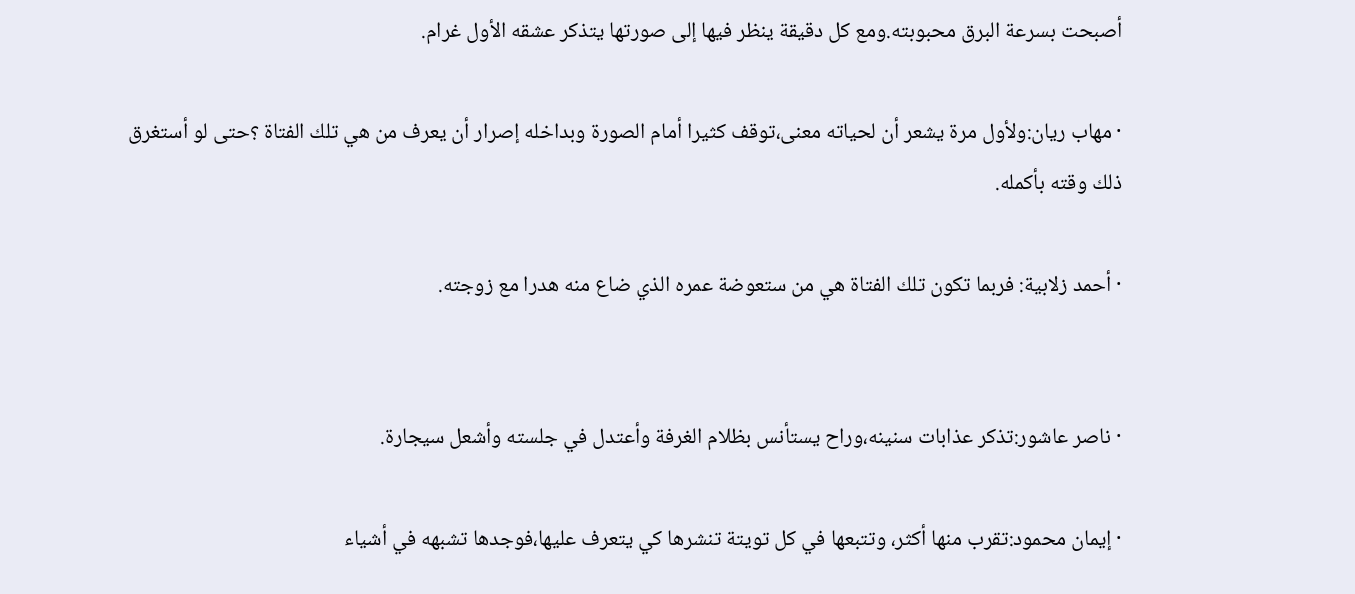أصبحت بسرعة البرق محبوبته.ومع كل دقيقة ينظر فيها إلى صورتها يتذكر عشقه الأول غرام.

· مهاب ريان:ولأول مرة يشعر أن لحياته معنى،توقف كثيرا أمام الصورة وبداخله إصرار أن يعرف من هي تلك الفتاة ؟حتى لو أستغرق ذلك وقته بأكمله.

· أحمد زلابية: فربما تكون تلك الفتاة هي من ستعوضة عمره الذي ضاع منه هدرا مع زوجته.


· ناصر عاشور:تذكر عذابات سنينه،وراح يستأنس بظلام الغرفة وأعتدل في جلسته وأشعل سيجارة.

· إيمان محمود:تقرب منها أكثر، وتتبعها في كل تويتة تنشرها كي يتعرف عليها،فوجدها تشبهه في أشياء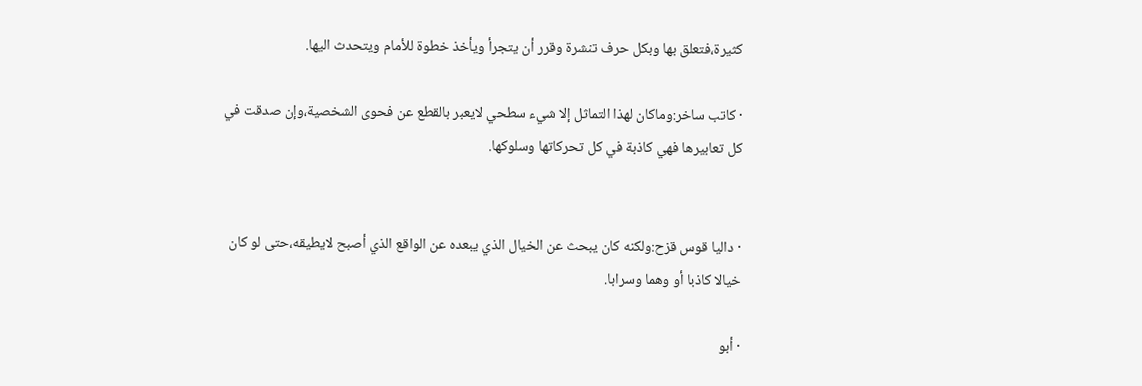كثيرة،فتعلق بها وبكل حرف تنشرة وقرر أن يتجرأ ويأخذ خطوة للأمام ويتحدث اليها.

· كاتب ساخر:وماكان لهذا التماثل إلا شيء سطحي لايعبر بالقطع عن فحوى الشخصية،وإن صدقت في كل تعابيرها فهي كاذبة في كل تحركاتها وسلوكها.


· داليا قوس قزح:ولكنه كان يبحث عن الخيال الذي يبعده عن الواقع الذي أصبح لايطيقه،حتى لو كان خيالا كاذبا أو وهما وسرابا.

· أبو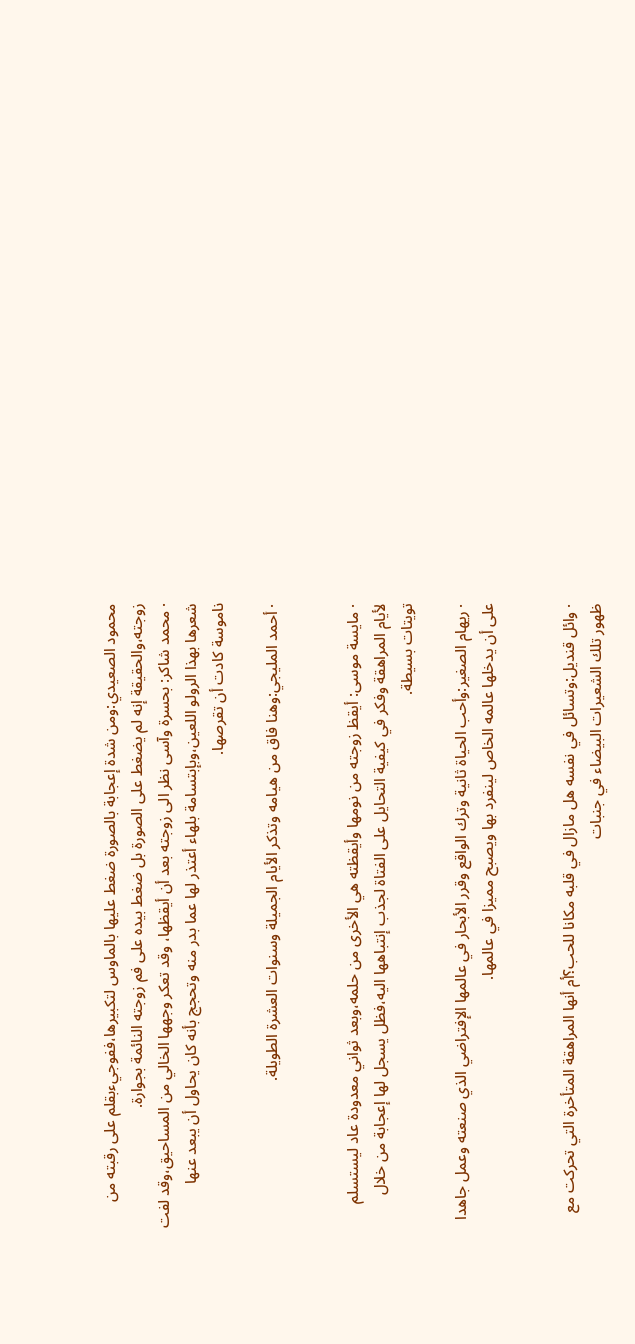محمود الصعيدي:ومن شدة إعجابة بالصورة ضغط عليها بالماوس لتكبيرها،ففوجيءبقلم على رقبته من زوجته،والحقيقة إنه لم يضغط على الصورة بل ضغط بيده على فم زوجته النائمة بجوارة.
· محمد شاكر: بحسرة وآسى نظر الى زوجته بعد أن أيقظها، وقد تعكر وجهها الخالي من المساحيق،وقد لفت شعرها بهذا الرولو اللعين،وبإبتسامة بلهاء أعتذر لها عما بدر منه وتحجج بأنه كان يحاول أن يبعد عنها ناموسة كادت أن تقرصها.

· أحمد المليجي:وهنا فاق من هيامه وتذكر الأيام الجميلة وسنوات العشرة الطويلة.


· مايسة موسى: أيقظ زوجته من نومها وأيقظته هي الأخرى من حلمه،وبعد ثواني معدودة عاد ليستسلم لأيام المراهقة وفكر في كيفية التحايل على الفتاة لجذب إنتباهها اليه،فظل يسجل لها إعجابة من خلال تويتات بسيطة.

· ريهام الصغير:وأحب الحياة ثانية وترك الواقع وقرر الأبحار في عالمها الإفتراضي الذي صنعته وعمل جاهدا على أن يدخلها عالمه الخاص لينفرد بها ويصبح مميزا في عالمها.


· وائل قنديل:وتسائل في نفسه هل مازال في قلبه مكانا للحب؟أم أنها المراهقة المتأخرة التي تحركت مع ظهور تلك الشعيرات البيضاء في جنبات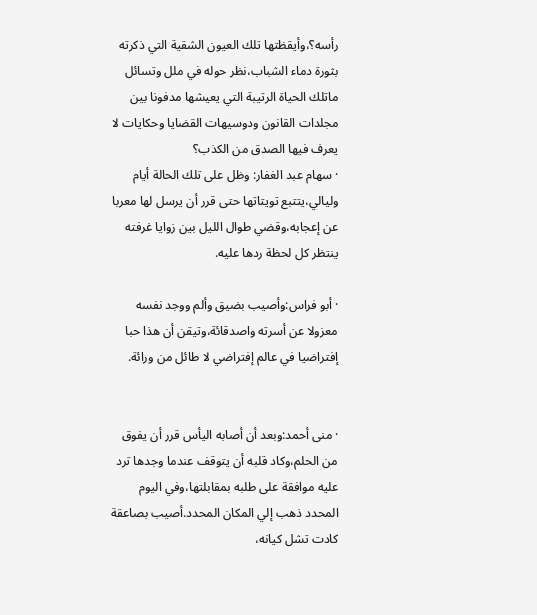رأسه؟،وأيقظتها تلك العيون الشقية التي ذكرته بثورة دماء الشباب،نظر حوله في ملل وتسائل ماتلك الحياة الرتيبة التي يعيشها مدفونا بين مجلدات القانون ودوسيهات القضايا وحكايات لا يعرف فيها الصدق من الكذب؟
· سهام عبد الغفار: وظل على تلك الحالة أيام وليالي،يتتبع تويتاتها حتى قرر أن يرسل لها معربا عن إعجابه،وقضي طوال الليل بين زوايا غرفته ينتظر كل لحظة ردها عليه.

· أبو فراس:وأصيب بضيق وألم ووجد نفسه معزولا عن أسرته واصدقائة،وتيقن أن هذا حبا إفتراضيا في عالم إفتراضي لا طائل من ورائة.


· منى أحمد:وبعد أن أصابه اليأس قرر أن يفوق من الحلم،وكاد قلبه أن يتوقف عندما وجدها ترد عليه موافقة على طلبه بمقابلتها،وفي اليوم المحدد ذهب إلي المكان المحدد.أصيب بصاعقة كادت تشل كيانه،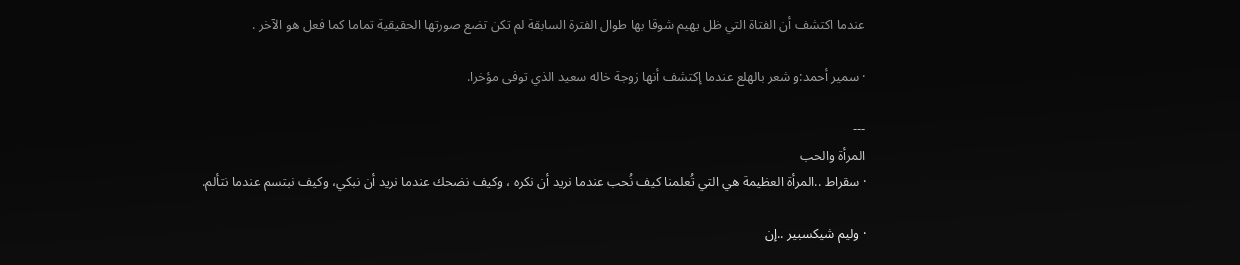عندما اكتشف أن الفتاة التي ظل يهيم شوقا بها طوال الفترة السابقة لم تكن تضع صورتها الحقيقية تماما كما فعل هو الآخر .

· سمير أحمد:و شعر بالهلع عندما إكتشف أنها زوجة خاله سعيد الذي توفى مؤخرا.

---
المرأة والحب
· سقراط ..المرأة العظيمة هي التي تُعلمنا كيف نُحب عندما نريد أن نكره ، وكيف نضحك عندما نريد أن نبكي، وكيف نبتسم عندما نتألم.

· وليم شيكسبير ..إن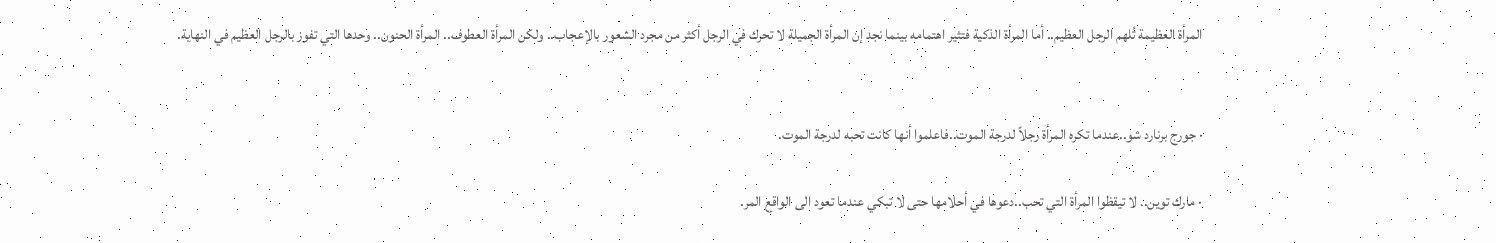المرأة العظيمة تُلهم الرجل العظيم.. أما المرأة الذكية فتثير اهتمامه بينما نجد إن المرأة الجميلة لا تحرك في الرجل أكثر من مجرد الشعور بالإعجاب.. ولكن المرأة العطوف.. المرأة الحنون.. وحدها التي تفوز بالرجل العظيم في النهاية.


· جورج برنارد شو..عندما تكره المرأة رجلاً لدرجة الموت..فاعلموا أنها كانت تحبه لدرجة الموت.

· مارك توين.. لا تيقظوا المرأة التي تحب..دعوها في أحلامها حتى لا تبكي عندما تعود الى الواقع المر.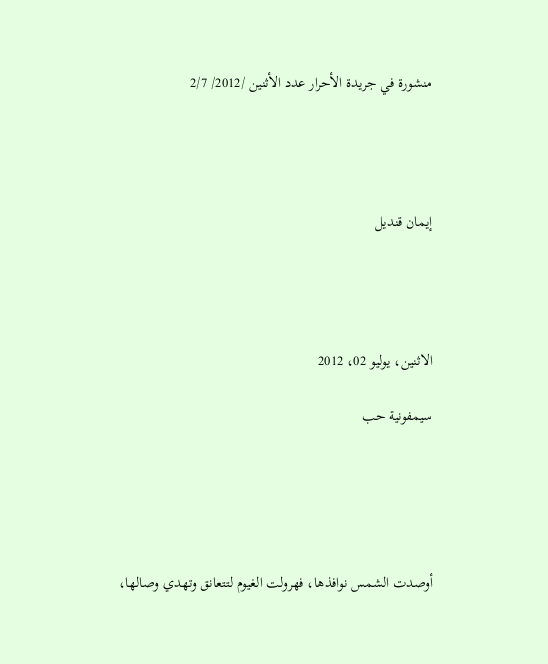منشورة في جريدة الأحرار عدد الأثنين /2012/ 2/7




إيمان قنديل




الاثنين، يوليو 02، 2012

سيمفونية حب





أوصدت الشمس نوافذها، فهرولت الغيوم لتتعانق وتهدي وصالها،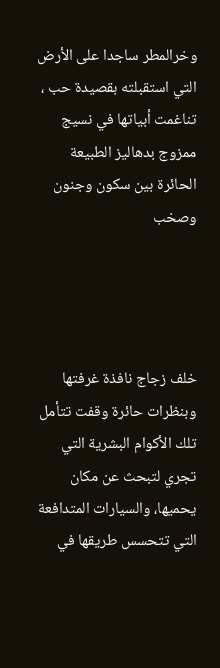وخرالمطر ساجدا على الأرض التي استقبلته بقصيدة حب ، تناغمت أبياتها في نسيج ممزوج بدهاليز الطبيعة الحائرة بين سكون وجنون وصخب




خلف زجاج نافذة غرفتها وبنظرات حائرة وقفت تتأمل تلك الأكوام البشرية التي تجري لتبحث عن مكان يحميها، والسيارات المتدافعة التي تتحسس طريقها في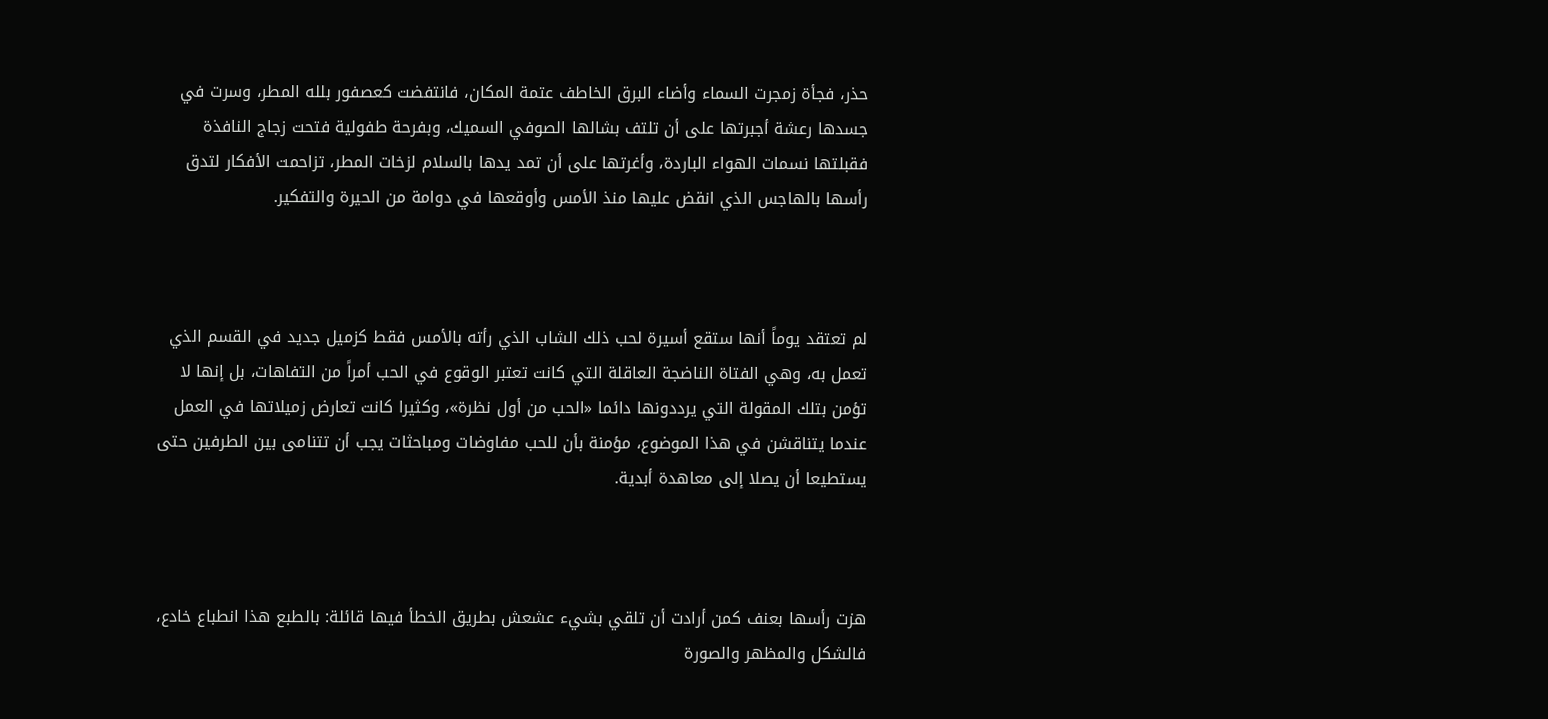حذر، فجأة زمجرت السماء وأضاء البرق الخاطف عتمة المكان، فانتفضت كعصفور بلله المطر، وسرت في جسدها رعشة أجبرتها على أن تلتف بشالها الصوفي السميك، وبفرحة طفولية فتحت زجاج النافذة فقبلتها نسمات الهواء الباردة، وأغرتها على أن تمد يدها بالسلام لزخات المطر، تزاحمت الأفكار لتدق رأسها بالهاجس الذي انقض عليها منذ الأمس وأوقعها في دوامة من الحيرة والتفكير.



لم تعتقد يوماً أنها ستقع أسيرة لحب ذلك الشاب الذي رأته بالأمس فقط كزميل جديد في القسم الذي تعمل به، وهي الفتاة الناضجة العاقلة التي كانت تعتبر الوقوع في الحب أمراً من التفاهات، بل إنها لا تؤمن بتلك المقولة التي يرددونها دائما «الحب من أول نظرة»، وكثيرا كانت تعارض زميلاتها في العمل عندما يتناقشن في هذا الموضوع، مؤمنة بأن للحب مفاوضات ومباحثات يجب أن تتنامى بين الطرفين حتى يستطيعا أن يصلا إلى معاهدة أبدية.



هزت رأسها بعنف كمن أرادت أن تلقي بشيء عشعش بطريق الخطأ فيها قائلة: بالطبع هذا انطباع خادع، فالشكل والمظهر والصورة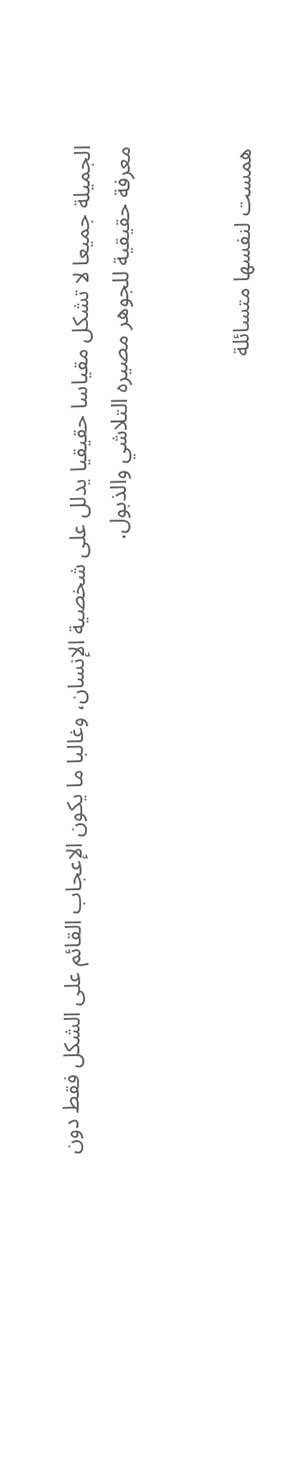الجميلة جميعا لا تشكل مقياسا حقيقيا يدلل على شخصية الإنسان، وغالبا ما يكون الإعجاب القائم على الشكل فقط دون معرفة حقيقية للجوهر مصيره التلاشي والذبول.


همست لنفسها متسائلة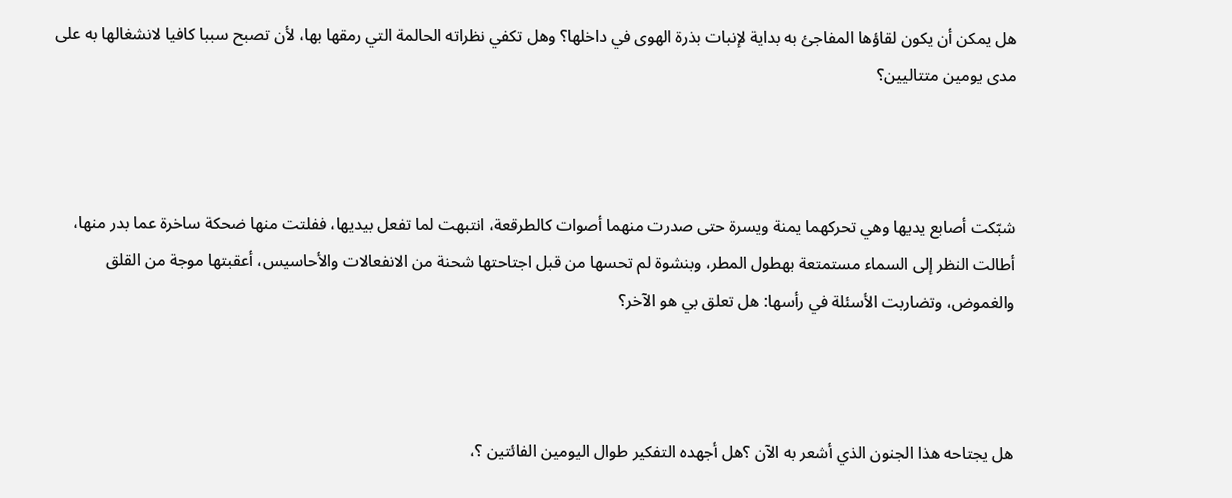هل يمكن أن يكون لقاؤها المفاجئ به بداية لإنبات بذرة الهوى في داخلها؟ وهل تكفي نظراته الحالمة التي رمقها بها، لأن تصبح سببا كافيا لانشغالها به على مدى يومين متتاليين؟



شبّكت أصابع يديها وهي تحركهما يمنة ويسرة حتى صدرت منهما أصوات كالطرقعة، انتبهت لما تفعل بيديها، ففلتت منها ضحكة ساخرة عما بدر منها، أطالت النظر إلى السماء مستمتعة بهطول المطر، وبنشوة لم تحسها من قبل اجتاحتها شحنة من الانفعالات والأحاسيس، أعقبتها موجة من القلق والغموض، وتضاربت الأسئلة في رأسها: هل تعلق بي هو الآخر؟



هل يجتاحه هذا الجنون الذي أشعر به الآن ؟هل أجهده التفكير طوال اليومين الفائتين ؟،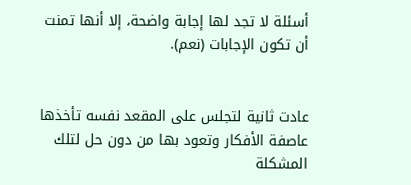أسئلة لا تجد لها إجابة واضحة، إلا أنها تمنت أن تكون الإجابات (نعم).


عادت ثانية لتجلس على المقعد نفسه تأخذها عاصفة الأفكار وتعود بها من دون حل لتلك المشكلة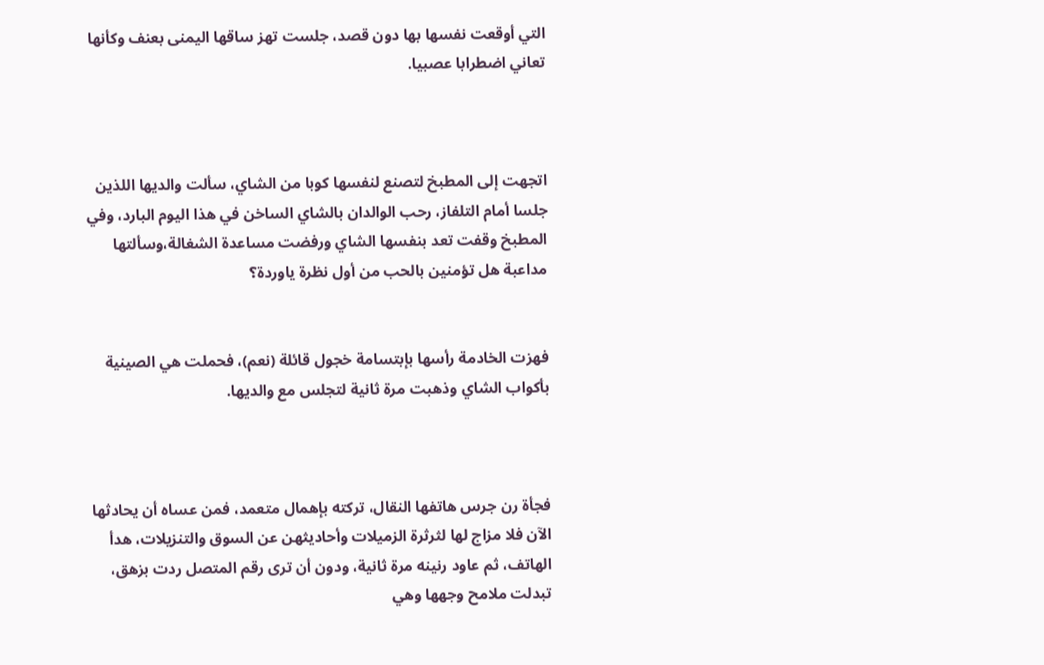التي أوقعت نفسها بها دون قصد، جلست تهز ساقها اليمنى بعنف وكأنها تعاني اضطرابا عصبيا.



اتجهت إلى المطبخ لتصنع لنفسها كوبا من الشاي، سألت والديها اللذين جلسا أمام التلفاز، رحب الوالدان بالشاي الساخن في هذا اليوم البارد، وفي المطبخ وقفت تعد بنفسها الشاي ورفضت مساعدة الشغالة،وسألتها مداعبة هل تؤمنين بالحب من أول نظرة ياوردة؟


فهزت الخادمة رأسها بإبتسامة خجول قائلة (نعم)، فحملت هي الصينية بأكواب الشاي وذهبت مرة ثانية لتجلس مع والديها.



فجأة رن جرس هاتفها النقال، تركته بإهمال متعمد، فمن عساه أن يحادثها الآن فلا مزاج لها لثرثرة الزميلات وأحاديثهن عن السوق والتنزيلات، هدأ الهاتف، ثم عاود رنينه مرة ثانية، ودون أن ترى رقم المتصل ردت بزهق، تبدلت ملامح وجهها وهي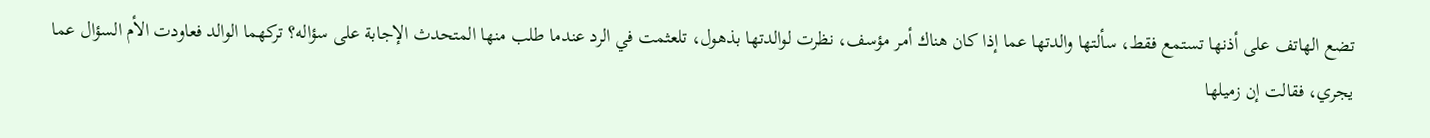تضع الهاتف على أذنها تستمع فقط، سألتها والدتها عما إذا كان هناك أمر مؤسف، نظرت لوالدتها بذهول، تلعثمت في الرد عندما طلب منها المتحدث الإجابة على سؤاله؟ تركهما الوالد فعاودت الأم السؤال عما يجري، فقالت إن زميلها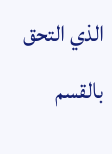الذي التحق بالقسم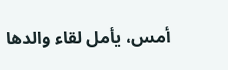أمس، يأمل لقاء والدها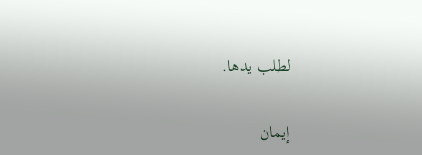لطلب يدها.


إيمان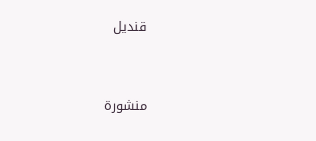قنديل


منشورة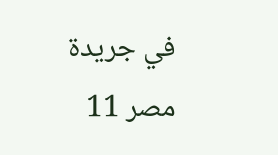في جريدة مصر 11